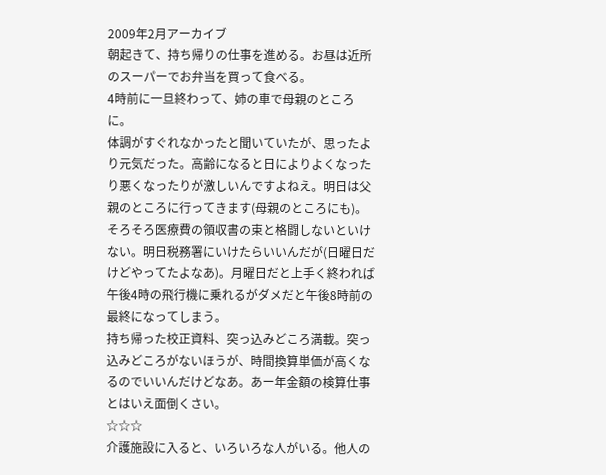2009年2月アーカイブ
朝起きて、持ち帰りの仕事を進める。お昼は近所のスーパーでお弁当を買って食べる。
4時前に一旦終わって、姉の車で母親のところに。
体調がすぐれなかったと聞いていたが、思ったより元気だった。高齢になると日によりよくなったり悪くなったりが激しいんですよねえ。明日は父親のところに行ってきます(母親のところにも)。
そろそろ医療費の領収書の束と格闘しないといけない。明日税務署にいけたらいいんだが(日曜日だけどやってたよなあ)。月曜日だと上手く終われば午後4時の飛行機に乗れるがダメだと午後8時前の最終になってしまう。
持ち帰った校正資料、突っ込みどころ満載。突っ込みどころがないほうが、時間換算単価が高くなるのでいいんだけどなあ。あー年金額の検算仕事とはいえ面倒くさい。
☆☆☆
介護施設に入ると、いろいろな人がいる。他人の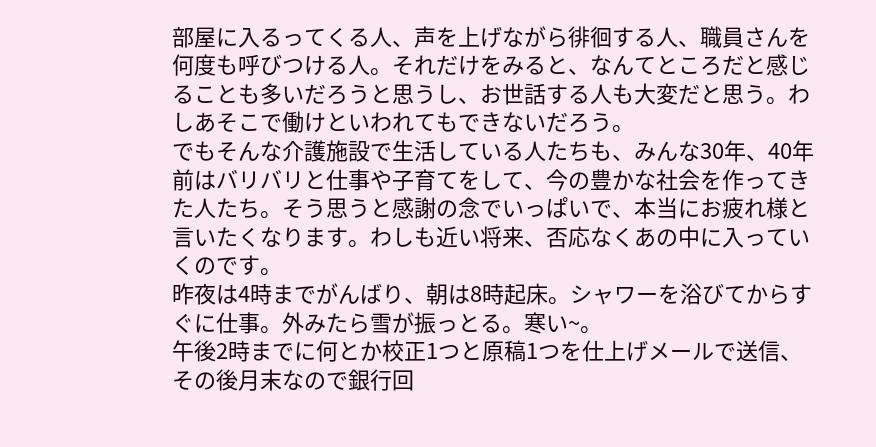部屋に入るってくる人、声を上げながら徘徊する人、職員さんを何度も呼びつける人。それだけをみると、なんてところだと感じることも多いだろうと思うし、お世話する人も大変だと思う。わしあそこで働けといわれてもできないだろう。
でもそんな介護施設で生活している人たちも、みんな30年、40年前はバリバリと仕事や子育てをして、今の豊かな社会を作ってきた人たち。そう思うと感謝の念でいっぱいで、本当にお疲れ様と言いたくなります。わしも近い将来、否応なくあの中に入っていくのです。
昨夜は4時までがんばり、朝は8時起床。シャワーを浴びてからすぐに仕事。外みたら雪が振っとる。寒い~。
午後2時までに何とか校正1つと原稿1つを仕上げメールで送信、その後月末なので銀行回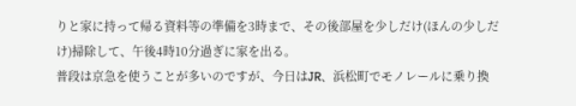りと家に持って帰る資料等の準備を3時まで、その後部屋を少しだけ(ほんの少しだけ)掃除して、午後4時10分過ぎに家を出る。
普段は京急を使うことが多いのですが、今日はJR、浜松町でモノレールに乗り換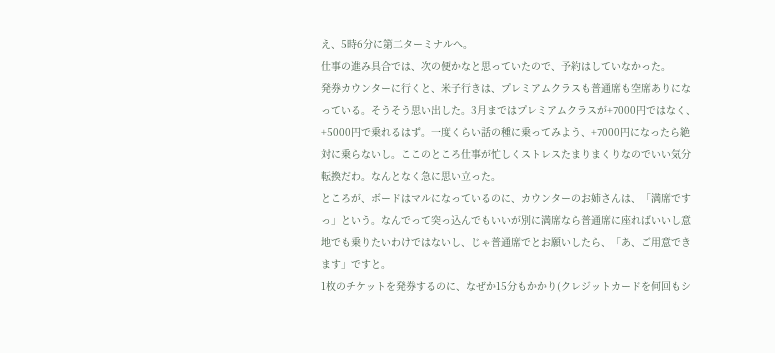え、5時6分に第二ターミナルへ。
仕事の進み具合では、次の便かなと思っていたので、予約はしていなかった。
発券カウンターに行くと、米子行きは、プレミアムクラスも普通席も空席ありになっている。そうそう思い出した。3月まではプレミアムクラスが+7000円ではなく、+5000円で乗れるはず。一度くらい話の種に乗ってみよう、+7000円になったら絶対に乗らないし。ここのところ仕事が忙しくストレスたまりまくりなのでいい気分転換だわ。なんとなく急に思い立った。
ところが、ボードはマルになっているのに、カウンターのお姉さんは、「満席ですっ」という。なんでって突っ込んでもいいが別に満席なら普通席に座ればいいし意地でも乗りたいわけではないし、じゃ普通席でとお願いしたら、「あ、ご用意できます」ですと。
1枚のチケットを発券するのに、なぜか15分もかかり(クレジットカードを何回もシ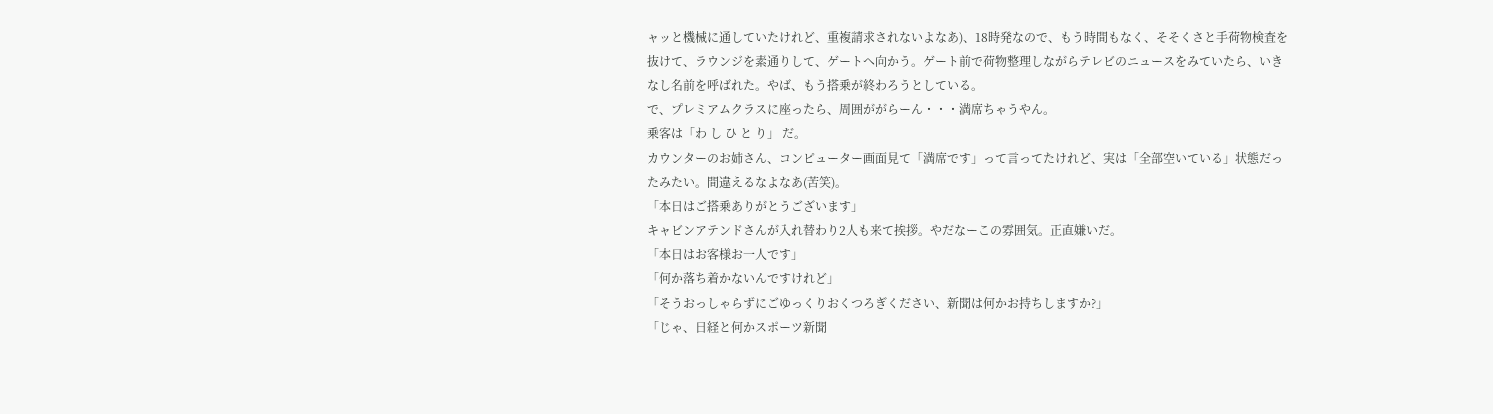ャッと機械に通していたけれど、重複請求されないよなあ)、18時発なので、もう時間もなく、そそくさと手荷物検査を抜けて、ラウンジを素通りして、ゲートへ向かう。ゲート前で荷物整理しながらテレビのニュースをみていたら、いきなし名前を呼ばれた。やば、もう搭乗が終わろうとしている。
で、プレミアムクラスに座ったら、周囲ががらーん・・・満席ちゃうやん。
乗客は「わ し ひ と り」 だ。
カウンターのお姉さん、コンピューター画面見て「満席です」って言ってたけれど、実は「全部空いている」状態だったみたい。間違えるなよなあ(苦笑)。
「本日はご搭乗ありがとうございます」
キャビンアテンドさんが入れ替わり2人も来て挨拶。やだなーこの雰囲気。正直嫌いだ。
「本日はお客様お一人です」
「何か落ち着かないんですけれど」
「そうおっしゃらずにごゆっくりおくつろぎください、新聞は何かお持ちしますか?」
「じゃ、日経と何かスポーツ新聞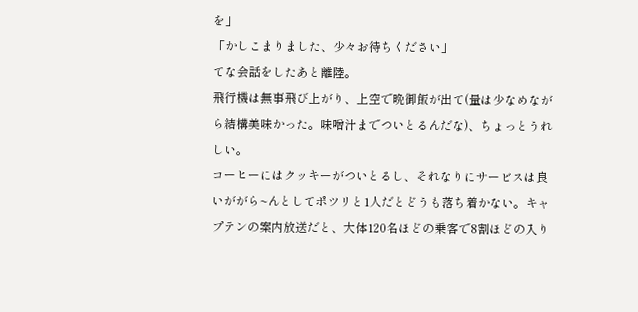を」
「かしこまりました、少々お待ちください」
てな会話をしたあと離陸。
飛行機は無事飛び上がり、上空で晩御飯が出て(量は少なめながら結構美味かった。味噌汁までついとるんだな)、ちょっとうれしい。
コーヒーにはクッキーがついとるし、それなりにサービスは良いががら~んとしてポツリと1人だとどうも落ち着かない。キャプテンの案内放送だと、大体120名ほどの乗客で8割ほどの入り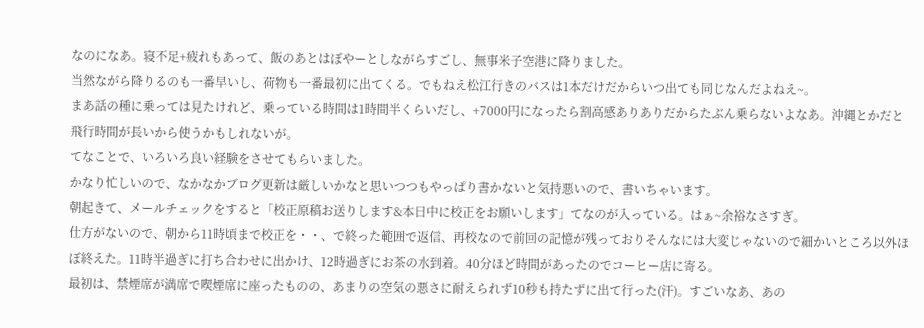なのになあ。寝不足+疲れもあって、飯のあとはぼやーとしながらすごし、無事米子空港に降りました。
当然ながら降りるのも一番早いし、荷物も一番最初に出てくる。でもねえ松江行きのバスは1本だけだからいつ出ても同じなんだよねえ~。
まあ話の種に乗っては見たけれど、乗っている時間は1時間半くらいだし、+7000円になったら割高感ありありだからたぶん乗らないよなあ。沖縄とかだと飛行時間が長いから使うかもしれないが。
てなことで、いろいろ良い経験をさせてもらいました。
かなり忙しいので、なかなかブログ更新は厳しいかなと思いつつもやっぱり書かないと気持悪いので、書いちゃいます。
朝起きて、メールチェックをすると「校正原稿お送りします&本日中に校正をお願いします」てなのが入っている。はぁ~余裕なさすぎ。
仕方がないので、朝から11時頃まで校正を・・、で終った範囲で返信、再校なので前回の記憶が残っておりそんなには大変じゃないので細かいところ以外ほぼ終えた。11時半過ぎに打ち合わせに出かけ、12時過ぎにお茶の水到着。40分ほど時間があったのでコーヒー店に寄る。
最初は、禁煙席が満席で喫煙席に座ったものの、あまりの空気の悪さに耐えられず10秒も持たずに出て行った(汗)。すごいなあ、あの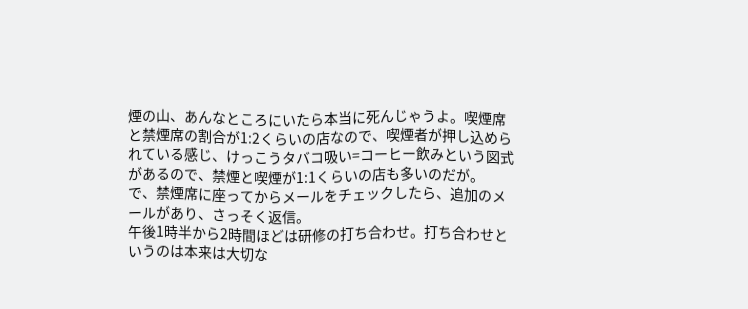煙の山、あんなところにいたら本当に死んじゃうよ。喫煙席と禁煙席の割合が1:2くらいの店なので、喫煙者が押し込められている感じ、けっこうタバコ吸い=コーヒー飲みという図式があるので、禁煙と喫煙が1:1くらいの店も多いのだが。
で、禁煙席に座ってからメールをチェックしたら、追加のメールがあり、さっそく返信。
午後1時半から2時間ほどは研修の打ち合わせ。打ち合わせというのは本来は大切な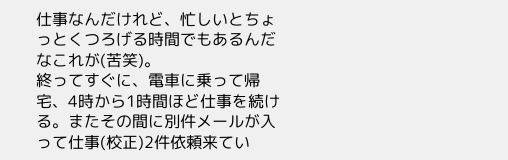仕事なんだけれど、忙しいとちょっとくつろげる時間でもあるんだなこれが(苦笑)。
終ってすぐに、電車に乗って帰宅、4時から1時間ほど仕事を続ける。またその間に別件メールが入って仕事(校正)2件依頼来てい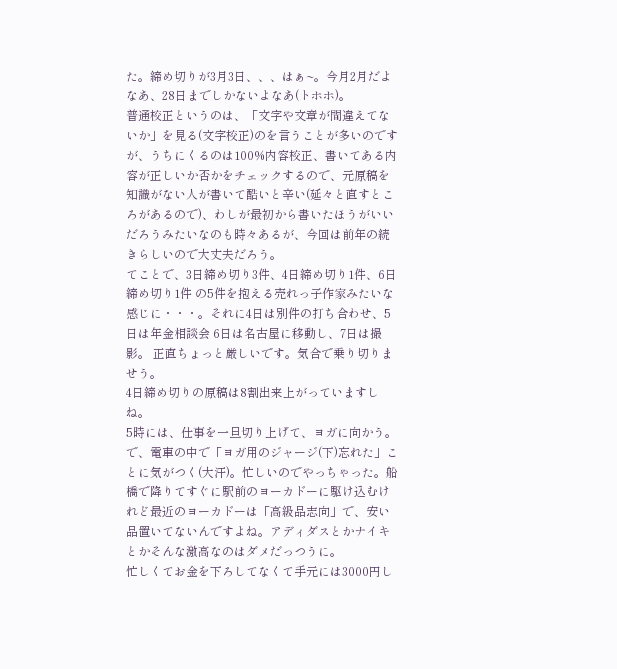た。締め切りが3月3日、、、はぁ~。今月2月だよなあ、28日までしかないよなあ(トホホ)。
普通校正というのは、「文字や文章が間違えてないか」を見る(文字校正)のを言うことが多いのですが、うちにくるのは100%内容校正、書いてある内容が正しいか否かをチェックするので、元原稿を知識がない人が書いて酷いと辛い(延々と直すところがあるので)、わしが最初から書いたほうがいいだろうみたいなのも時々あるが、今回は前年の続きらしいので大丈夫だろう。
てことで、3日締め切り3件、4日締め切り1件、6日締め切り1件 の5件を抱える売れっ子作家みたいな感じに・・・。それに4日は別件の打ち合わせ、5日は年金相談会 6日は名古屋に移動し、7日は撮影。 正直ちょっと厳しいです。気合で乗り切りませう。
4日締め切りの原稿は8割出来上がっていますしね。
5時には、仕事を一旦切り上げて、ヨガに向かう。で、電車の中で「ヨガ用のジャージ(下)忘れた」ことに気がつく(大汗)。忙しいのでやっちゃった。船橋で降りてすぐに駅前のヨーカドーに駆け込むけれど最近のヨーカドーは「高級品志向」で、安い品置いてないんですよね。アディダスとかナイキとかそんな激高なのはダメだっつうに。
忙しくてお金を下ろしてなくて手元には3000円し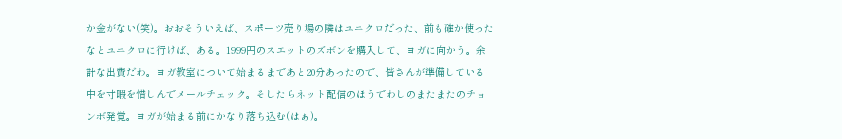か金がない(笑)。おおそういえば、スポーツ売り場の隣はユニクロだった、前も確か使ったなとユニクロに行けば、ある。1999円のスエットのズボンを購入して、ヨガに向かう。余計な出費だわ。ヨガ教室について始まるまであと20分あったので、皆さんが準備している中を寸暇を惜しんでメールチェック。そしたらネット配信のほうでわしのまたまたのチョンボ発覚。ヨガが始まる前にかなり落ち込む(はぁ)。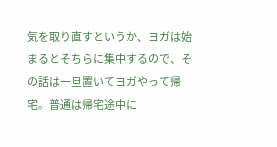気を取り直すというか、ヨガは始まるとそちらに集中するので、その話は一旦置いてヨガやって帰宅。普通は帰宅途中に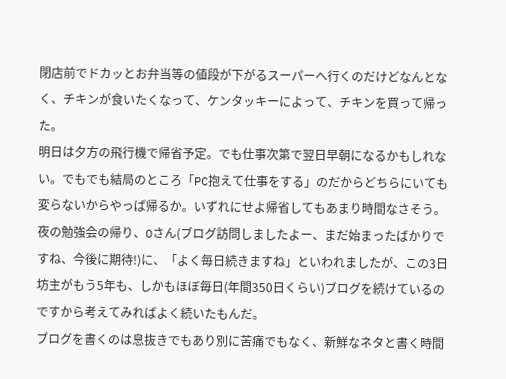閉店前でドカッとお弁当等の値段が下がるスーパーへ行くのだけどなんとなく、チキンが食いたくなって、ケンタッキーによって、チキンを買って帰った。
明日は夕方の飛行機で帰省予定。でも仕事次第で翌日早朝になるかもしれない。でもでも結局のところ「PC抱えて仕事をする」のだからどちらにいても変らないからやっぱ帰るか。いずれにせよ帰省してもあまり時間なさそう。
夜の勉強会の帰り、Oさん(ブログ訪問しましたよー、まだ始まったばかりですね、今後に期待!)に、「よく毎日続きますね」といわれましたが、この3日坊主がもう5年も、しかもほぼ毎日(年間350日くらい)ブログを続けているのですから考えてみればよく続いたもんだ。
ブログを書くのは息抜きでもあり別に苦痛でもなく、新鮮なネタと書く時間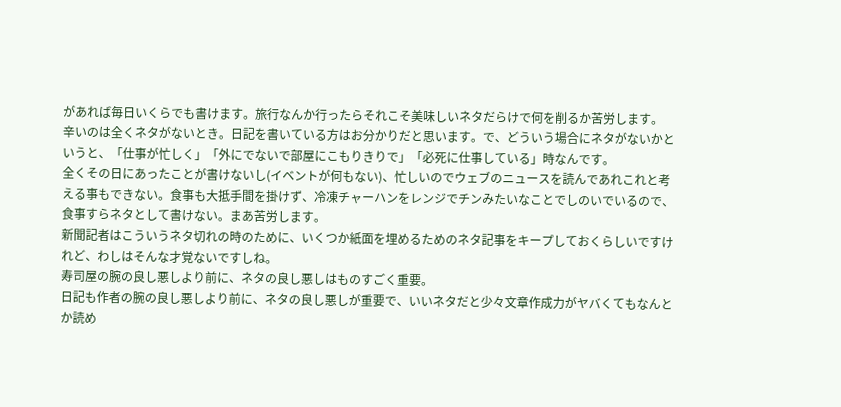があれば毎日いくらでも書けます。旅行なんか行ったらそれこそ美味しいネタだらけで何を削るか苦労します。
辛いのは全くネタがないとき。日記を書いている方はお分かりだと思います。で、どういう場合にネタがないかというと、「仕事が忙しく」「外にでないで部屋にこもりきりで」「必死に仕事している」時なんです。
全くその日にあったことが書けないし(イベントが何もない)、忙しいのでウェブのニュースを読んであれこれと考える事もできない。食事も大抵手間を掛けず、冷凍チャーハンをレンジでチンみたいなことでしのいでいるので、食事すらネタとして書けない。まあ苦労します。
新聞記者はこういうネタ切れの時のために、いくつか紙面を埋めるためのネタ記事をキープしておくらしいですけれど、わしはそんな才覚ないですしね。
寿司屋の腕の良し悪しより前に、ネタの良し悪しはものすごく重要。
日記も作者の腕の良し悪しより前に、ネタの良し悪しが重要で、いいネタだと少々文章作成力がヤバくてもなんとか読め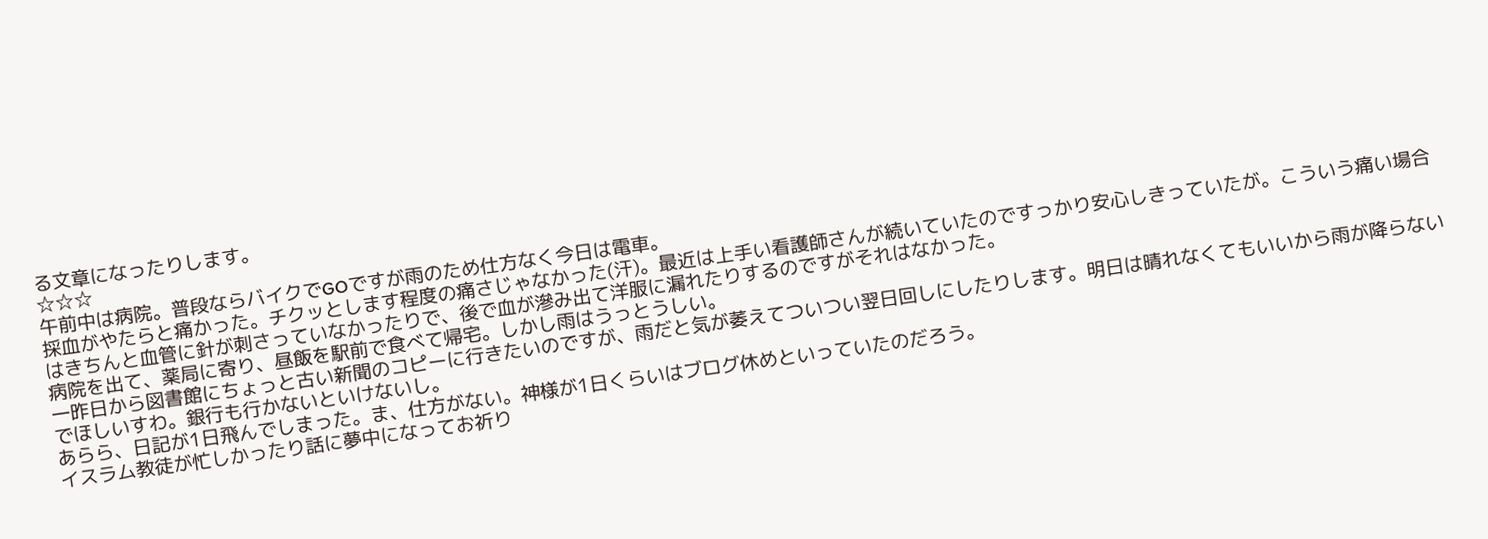る文章になったりします。
☆☆☆
午前中は病院。普段ならバイクでGOですが雨のため仕方なく今日は電車。
採血がやたらと痛かった。チクッとします程度の痛さじゃなかった(汗)。最近は上手い看護師さんが続いていたのですっかり安心しきっていたが。こういう痛い場合はきちんと血管に針が刺さっていなかったりで、後で血が滲み出て洋服に漏れたりするのですがそれはなかった。
病院を出て、薬局に寄り、昼飯を駅前で食べて帰宅。しかし雨はうっとうしい。
一昨日から図書館にちょっと古い新聞のコピーに行きたいのですが、雨だと気が萎えてついつい翌日回しにしたりします。明日は晴れなくてもいいから雨が降らないでほしいすわ。銀行も行かないといけないし。
あらら、日記が1日飛んでしまった。ま、仕方がない。神様が1日くらいはブログ休めといっていたのだろう。
イスラム教徒が忙しかったり話に夢中になってお祈り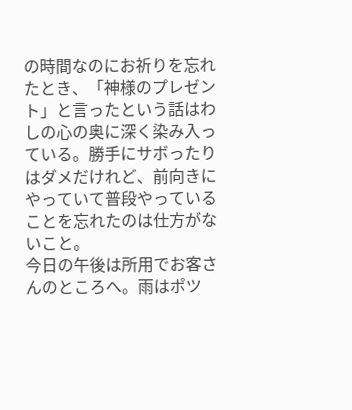の時間なのにお祈りを忘れたとき、「神様のプレゼント」と言ったという話はわしの心の奥に深く染み入っている。勝手にサボったりはダメだけれど、前向きにやっていて普段やっていることを忘れたのは仕方がないこと。
今日の午後は所用でお客さんのところへ。雨はポツ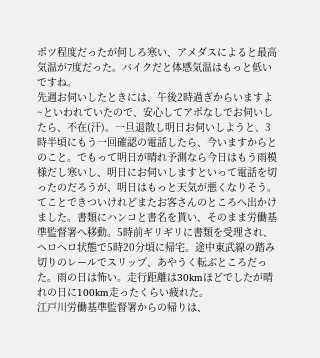ポツ程度だったが何しろ寒い、アメダスによると最高気温が7度だった。バイクだと体感気温はもっと低いですね。
先週お伺いしたときには、午後2時過ぎからいますよ~といわれていたので、安心してアポなしでお伺いしたら、不在(汗)。一旦退散し明日お伺いしようと、3時半頃にもう一回確認の電話したら、今いますからとのこと。でもって明日が晴れ予測なら今日はもう雨模様だし寒いし、明日にお伺いしますといって電話を切ったのだろうが、明日はもっと天気が悪くなりそう。てことできついけれどまたお客さんのところへ出かけました。書類にハンコと書名を貰い、そのまま労働基準監督署へ移動。5時前ギリギリに書類を受理され、ヘロヘロ状態で5時20分頃に帰宅。途中東武線の踏み切りのレールでスリップ、あやうく転ぶところだった。雨の日は怖い。走行距離は30kmほどでしたが晴れの日に100km走ったくらい疲れた。
江戸川労働基準監督署からの帰りは、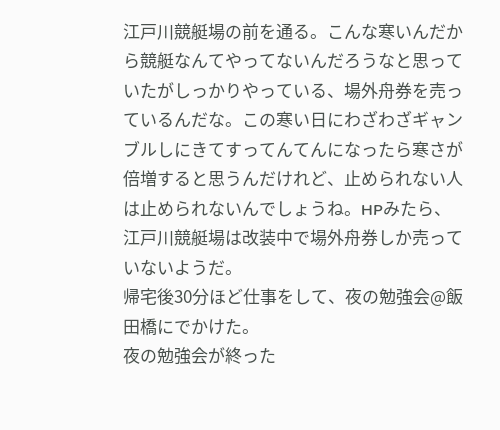江戸川競艇場の前を通る。こんな寒いんだから競艇なんてやってないんだろうなと思っていたがしっかりやっている、場外舟券を売っているんだな。この寒い日にわざわざギャンブルしにきてすってんてんになったら寒さが倍増すると思うんだけれど、止められない人は止められないんでしょうね。HPみたら、江戸川競艇場は改装中で場外舟券しか売っていないようだ。
帰宅後30分ほど仕事をして、夜の勉強会@飯田橋にでかけた。
夜の勉強会が終った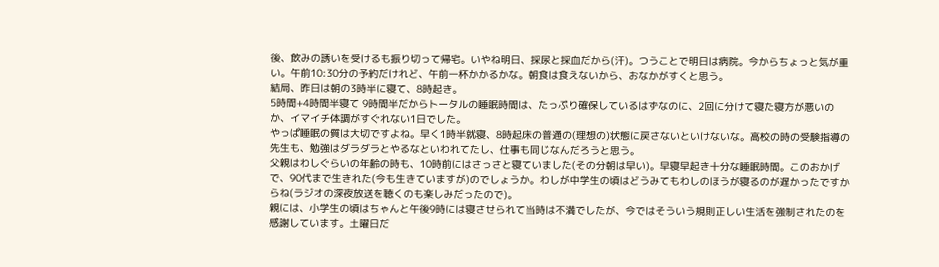後、飲みの誘いを受けるも振り切って帰宅。いやね明日、採尿と採血だから(汗)。つうことで明日は病院。今からちょっと気が重い。午前10:30分の予約だけれど、午前一杯かかるかな。朝食は食えないから、おなかがすくと思う。
結局、昨日は朝の3時半に寝て、8時起き。
5時間+4時間半寝て 9時間半だからトータルの睡眠時間は、たっぷり確保しているはずなのに、2回に分けて寝た寝方が悪いのか、イマイチ体調がすぐれない1日でした。
やっぱ睡眠の質は大切ですよね。早く1時半就寝、8時起床の普通の(理想の)状態に戻さないといけないな。高校の時の受験指導の先生も、勉強はダラダラとやるなといわれてたし、仕事も同じなんだろうと思う。
父親はわしぐらいの年齢の時も、10時前にはさっさと寝ていました(その分朝は早い)。早寝早起き十分な睡眠時間。このおかげで、90代まで生きれた(今も生きていますが)のでしょうか。わしが中学生の頃はどうみてもわしのほうが寝るのが遅かったですからね(ラジオの深夜放送を聴くのも楽しみだったので)。
親には、小学生の頃はちゃんと午後9時には寝させられて当時は不満でしたが、今ではそういう規則正しい生活を強制されたのを感謝しています。土曜日だ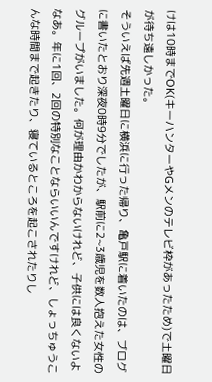けは10時までOK(キーハンターやGメンのテレビ枠があったため)で土曜日が待ち遠しかった。
そういえば先週土曜日に横浜に行った帰り、亀戸駅に着いたのは、ブログに書いたとおり深夜0時9分でしたが、駅前に2~3歳児を数人抱えた女性のグループがいました。何が理由かわからないけれど、子供には良くないよなあ。年に1回、2回の特別なことならいいんですけれど、しょっちゅうこんな時間まで起きたり、寝ているところを起こされたりし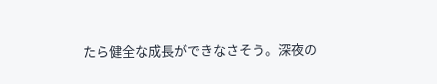たら健全な成長ができなさそう。深夜の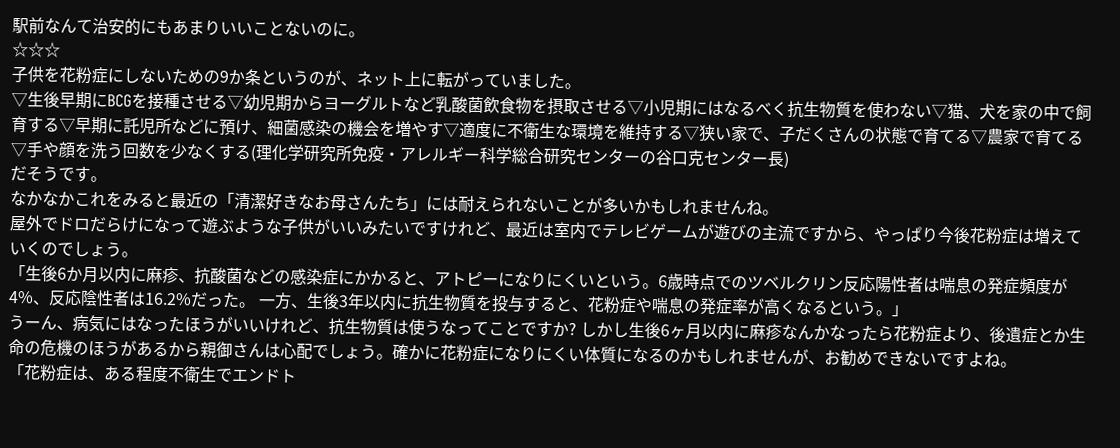駅前なんて治安的にもあまりいいことないのに。
☆☆☆
子供を花粉症にしないための9か条というのが、ネット上に転がっていました。
▽生後早期にBCGを接種させる▽幼児期からヨーグルトなど乳酸菌飲食物を摂取させる▽小児期にはなるべく抗生物質を使わない▽猫、犬を家の中で飼育する▽早期に託児所などに預け、細菌感染の機会を増やす▽適度に不衛生な環境を維持する▽狭い家で、子だくさんの状態で育てる▽農家で育てる▽手や顔を洗う回数を少なくする(理化学研究所免疫・アレルギー科学総合研究センターの谷口克センター長)
だそうです。
なかなかこれをみると最近の「清潔好きなお母さんたち」には耐えられないことが多いかもしれませんね。
屋外でドロだらけになって遊ぶような子供がいいみたいですけれど、最近は室内でテレビゲームが遊びの主流ですから、やっぱり今後花粉症は増えていくのでしょう。
「生後6か月以内に麻疹、抗酸菌などの感染症にかかると、アトピーになりにくいという。6歳時点でのツベルクリン反応陽性者は喘息の発症頻度が4%、反応陰性者は16.2%だった。 一方、生後3年以内に抗生物質を投与すると、花粉症や喘息の発症率が高くなるという。」
うーん、病気にはなったほうがいいけれど、抗生物質は使うなってことですか? しかし生後6ヶ月以内に麻疹なんかなったら花粉症より、後遺症とか生命の危機のほうがあるから親御さんは心配でしょう。確かに花粉症になりにくい体質になるのかもしれませんが、お勧めできないですよね。
「花粉症は、ある程度不衛生でエンドト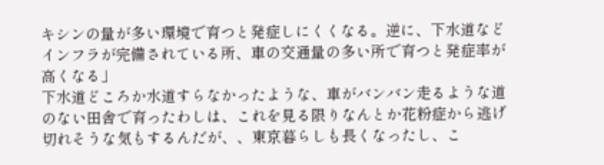キシンの量が多い環境で育つと発症しにくくなる。逆に、下水道などインフラが完備されている所、車の交通量の多い所で育つと発症率が高くなる」
下水道どころか水道すらなかったような、車がバンバン走るような道のない田舎で育ったわしは、これを見る限りなんとか花粉症から逃げ切れそうな気もするんだが、、東京暮らしも長くなったし、こ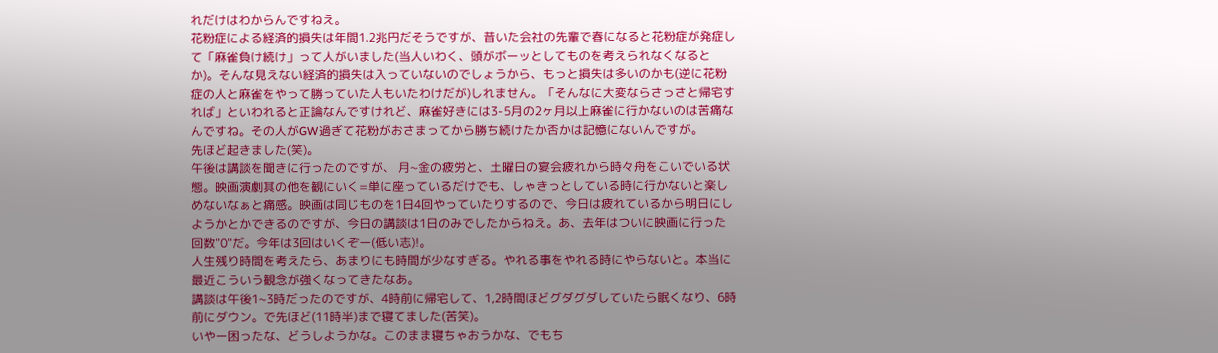れだけはわからんですねえ。
花粉症による経済的損失は年間1.2兆円だそうですが、昔いた会社の先輩で春になると花粉症が発症して「麻雀負け続け」って人がいました(当人いわく、頭がボーッとしてものを考えられなくなるとか)。そんな見えない経済的損失は入っていないのでしょうから、もっと損失は多いのかも(逆に花粉症の人と麻雀をやって勝っていた人もいたわけだが)しれません。「そんなに大変ならさっさと帰宅すれば」といわれると正論なんですけれど、麻雀好きには3-5月の2ヶ月以上麻雀に行かないのは苦痛なんですね。その人がGW過ぎて花粉がおさまってから勝ち続けたか否かは記憶にないんですが。
先ほど起きました(笑)。
午後は講談を聞きに行ったのですが、 月~金の疲労と、土曜日の宴会疲れから時々舟をこいでいる状態。映画演劇其の他を観にいく=単に座っているだけでも、しゃきっとしている時に行かないと楽しめないなぁと痛感。映画は同じものを1日4回やっていたりするので、今日は疲れているから明日にしようかとかできるのですが、今日の講談は1日のみでしたからねえ。あ、去年はついに映画に行った回数"0"だ。今年は3回はいくぞー(低い志)!。
人生残り時間を考えたら、あまりにも時間が少なすぎる。やれる事をやれる時にやらないと。本当に最近こういう観念が強くなってきたなあ。
講談は午後1~3時だったのですが、4時前に帰宅して、1,2時間ほどグダグダしていたら眠くなり、6時前にダウン。で先ほど(11時半)まで寝てました(苦笑)。
いやー困ったな、どうしようかな。このまま寝ちゃおうかな、でもち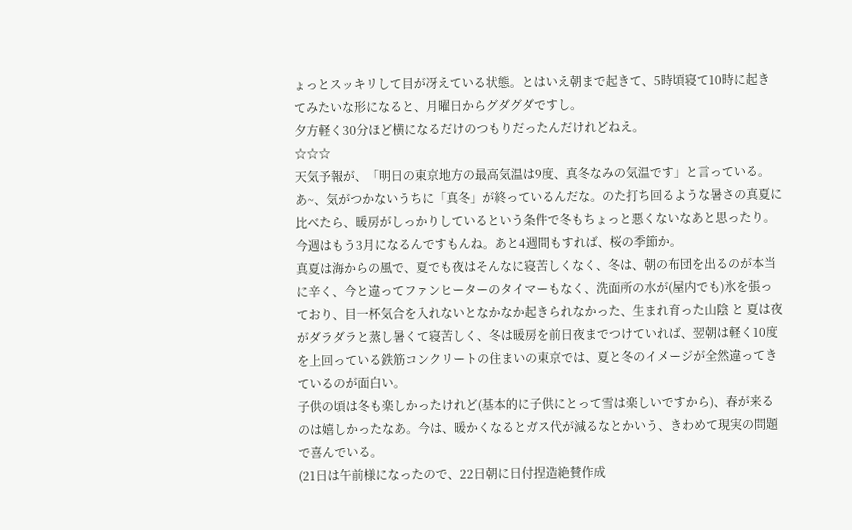ょっとスッキリして目が冴えている状態。とはいえ朝まで起きて、5時頃寝て10時に起きてみたいな形になると、月曜日からグダグダですし。
夕方軽く30分ほど横になるだけのつもりだったんだけれどねえ。
☆☆☆
天気予報が、「明日の東京地方の最高気温は9度、真冬なみの気温です」と言っている。
あ~、気がつかないうちに「真冬」が終っているんだな。のた打ち回るような暑さの真夏に比べたら、暖房がしっかりしているという条件で冬もちょっと悪くないなあと思ったり。今週はもう3月になるんですもんね。あと4週間もすれば、桜の季節か。
真夏は海からの風で、夏でも夜はそんなに寝苦しくなく、冬は、朝の布団を出るのが本当に辛く、今と違ってファンヒーターのタイマーもなく、洗面所の水が(屋内でも)氷を張っており、目一杯気合を入れないとなかなか起きられなかった、生まれ育った山陰 と 夏は夜がダラダラと蒸し暑くて寝苦しく、冬は暖房を前日夜までつけていれば、翌朝は軽く10度を上回っている鉄筋コンクリートの住まいの東京では、夏と冬のイメージが全然違ってきているのが面白い。
子供の頃は冬も楽しかったけれど(基本的に子供にとって雪は楽しいですから)、春が来るのは嬉しかったなあ。今は、暖かくなるとガス代が減るなとかいう、きわめて現実の問題で喜んでいる。
(21日は午前様になったので、22日朝に日付捏造絶賛作成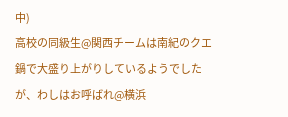中)
高校の同級生@関西チームは南紀のクエ鍋で大盛り上がりしているようでしたが、わしはお呼ばれ@横浜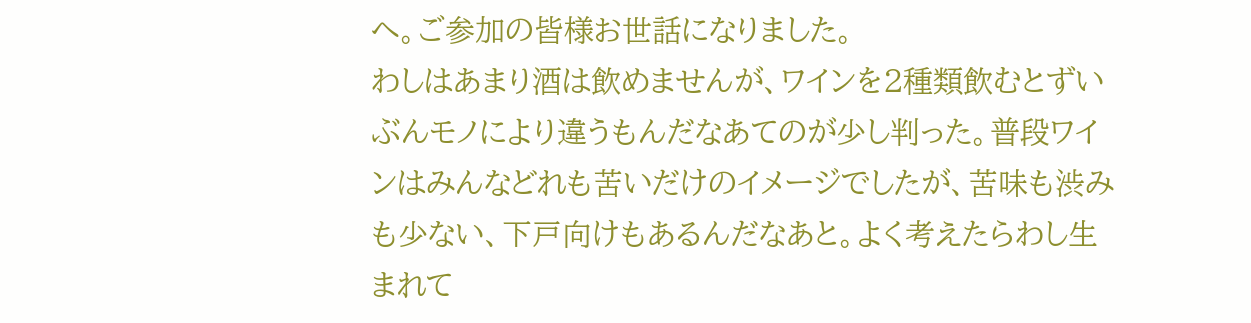へ。ご参加の皆様お世話になりました。
わしはあまり酒は飲めませんが、ワインを2種類飲むとずいぶんモノにより違うもんだなあてのが少し判った。普段ワインはみんなどれも苦いだけのイメージでしたが、苦味も渋みも少ない、下戸向けもあるんだなあと。よく考えたらわし生まれて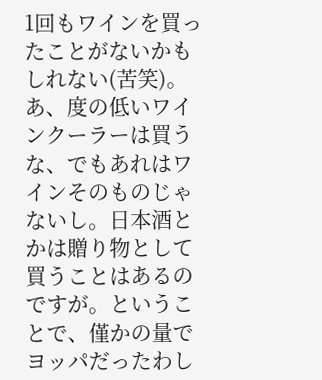1回もワインを買ったことがないかもしれない(苦笑)。あ、度の低いワインクーラーは買うな、でもあれはワインそのものじゃないし。日本酒とかは贈り物として買うことはあるのですが。ということで、僅かの量でヨッパだったわし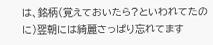は、銘柄(覚えておいたら?といわれてたのに)翌朝には綺麗さっぱり忘れてます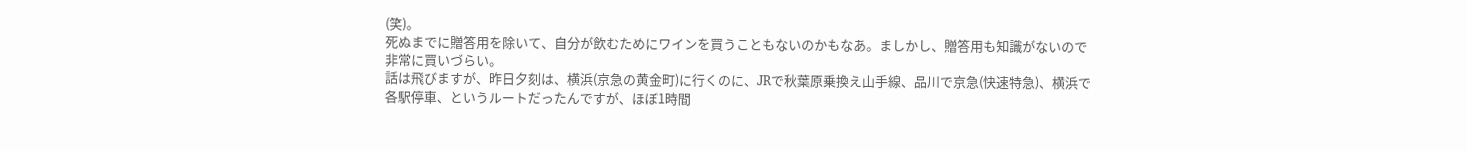(笑)。
死ぬまでに贈答用を除いて、自分が飲むためにワインを買うこともないのかもなあ。ましかし、贈答用も知識がないので非常に買いづらい。
話は飛びますが、昨日夕刻は、横浜(京急の黄金町)に行くのに、JRで秋葉原乗換え山手線、品川で京急(快速特急)、横浜で各駅停車、というルートだったんですが、ほぼ1時間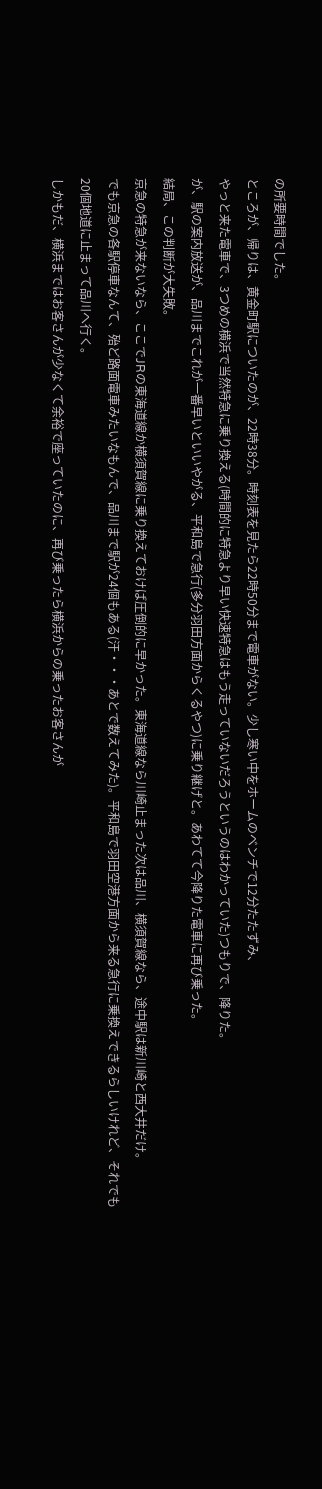の所要時間でした。
ところが、帰りは、黄金町駅についたのが、22時38分。時刻表を見たら22時50分まで電車がない。少し寒い中をホームのベンチで12分たたずみ、
やっと来た電車で、3つめの横浜で当然特急に乗り換える(時間的に特急より早い快速特急はもう走っていないだろうというのはわかっていた)つもりで、降りた。
が、駅の案内放送が、品川までこれが一番早いといいやがる、平和島で急行(多分羽田方面からくるやつ)に乗り継げと。あわてて今降りた電車に再び乗った。
結局、この判断が大失敗。
京急の特急が来ないなら、ここでJRの東海道線か横須賀線に乗り換えておけば圧倒的に早かった。東海道線なら川崎止まった次は品川、横須賀線なら、途中駅は新川崎と西大井だけ。
でも京急の各駅停車なんて、殆ど路面電車みたいなもんで、品川まで駅が24個もある(汗・・・あとで数えてみた)。平和島で羽田空港方面から来る急行に乗換えできるらしいけれど、それでも20個地道に止まって品川へ行く。
しかもだ、横浜まではお客さんが少なくて余裕で座っていたのに、再び乗ったら横浜からの乗ったお客さんが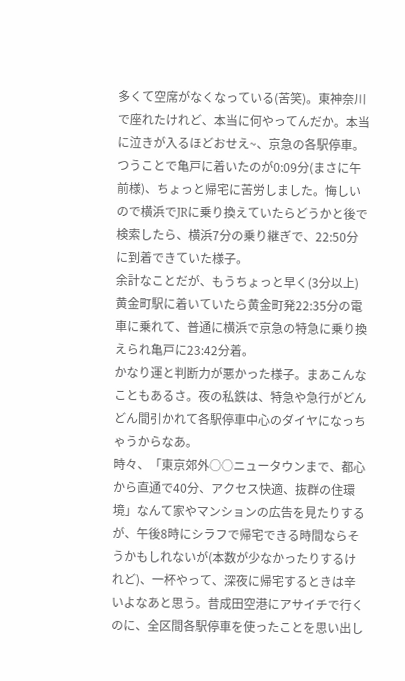多くて空席がなくなっている(苦笑)。東神奈川で座れたけれど、本当に何やってんだか。本当に泣きが入るほどおせえ~、京急の各駅停車。
つうことで亀戸に着いたのが0:09分(まさに午前様)、ちょっと帰宅に苦労しました。悔しいので横浜でJRに乗り換えていたらどうかと後で検索したら、横浜7分の乗り継ぎで、22:50分に到着できていた様子。
余計なことだが、もうちょっと早く(3分以上)黄金町駅に着いていたら黄金町発22:35分の電車に乗れて、普通に横浜で京急の特急に乗り換えられ亀戸に23:42分着。
かなり運と判断力が悪かった様子。まあこんなこともあるさ。夜の私鉄は、特急や急行がどんどん間引かれて各駅停車中心のダイヤになっちゃうからなあ。
時々、「東京郊外○○ニュータウンまで、都心から直通で40分、アクセス快適、抜群の住環境」なんて家やマンションの広告を見たりするが、午後8時にシラフで帰宅できる時間ならそうかもしれないが(本数が少なかったりするけれど)、一杯やって、深夜に帰宅するときは辛いよなあと思う。昔成田空港にアサイチで行くのに、全区間各駅停車を使ったことを思い出し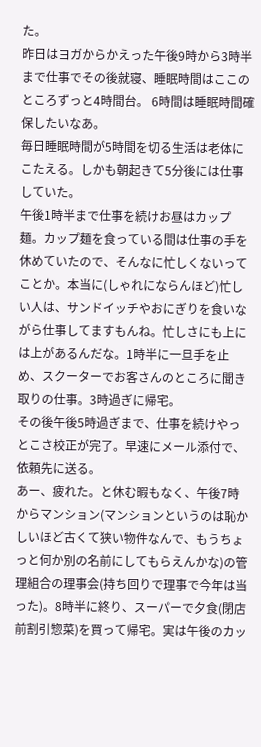た。
昨日はヨガからかえった午後9時から3時半まで仕事でその後就寝、睡眠時間はここのところずっと4時間台。 6時間は睡眠時間確保したいなあ。
毎日睡眠時間が5時間を切る生活は老体にこたえる。しかも朝起きて5分後には仕事していた。
午後1時半まで仕事を続けお昼はカップ麺。カップ麺を食っている間は仕事の手を休めていたので、そんなに忙しくないってことか。本当に(しゃれにならんほど)忙しい人は、サンドイッチやおにぎりを食いながら仕事してますもんね。忙しさにも上には上があるんだな。1時半に一旦手を止め、スクーターでお客さんのところに聞き取りの仕事。3時過ぎに帰宅。
その後午後5時過ぎまで、仕事を続けやっとこさ校正が完了。早速にメール添付で、依頼先に送る。
あー、疲れた。と休む暇もなく、午後7時からマンション(マンションというのは恥かしいほど古くて狭い物件なんで、もうちょっと何か別の名前にしてもらえんかな)の管理組合の理事会(持ち回りで理事で今年は当った)。8時半に終り、スーパーで夕食(閉店前割引惣菜)を買って帰宅。実は午後のカッ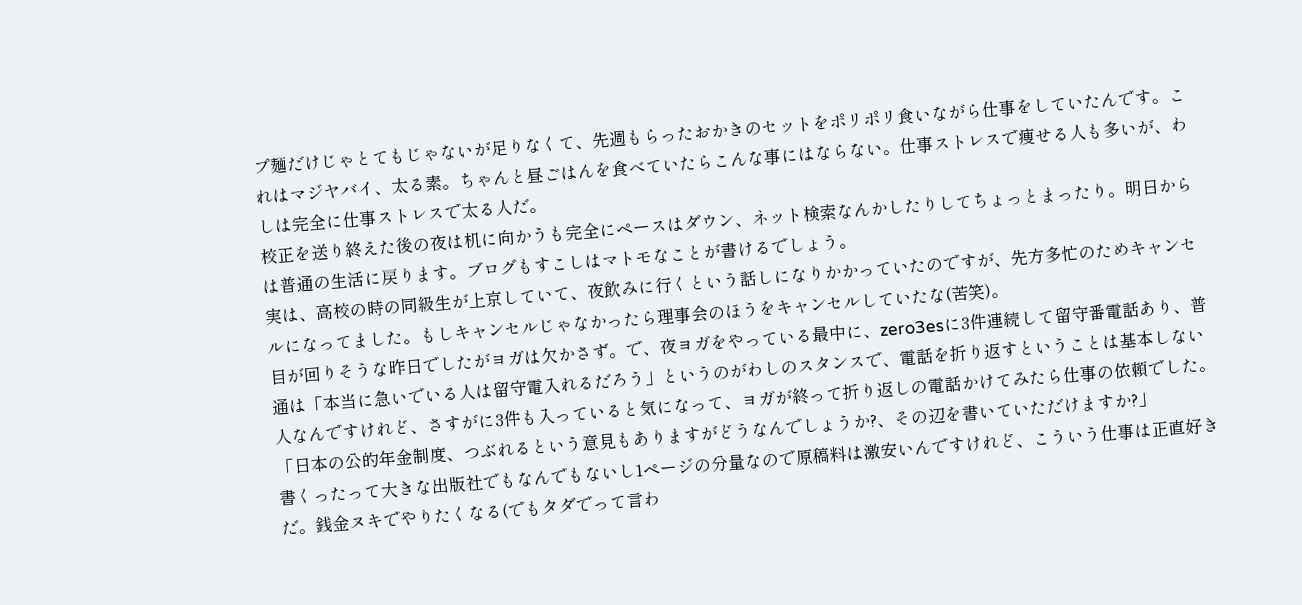プ麺だけじゃとてもじゃないが足りなくて、先週もらったおかきのセットをポリポリ食いながら仕事をしていたんです。これはマジヤバイ、太る素。ちゃんと昼ごはんを食べていたらこんな事にはならない。仕事ストレスで痩せる人も多いが、わしは完全に仕事ストレスで太る人だ。
校正を送り終えた後の夜は机に向かうも完全にペースはダウン、ネット検索なんかしたりしてちょっとまったり。明日からは普通の生活に戻ります。ブログもすこしはマトモなことが書けるでしょう。
実は、高校の時の同級生が上京していて、夜飲みに行くという話しになりかかっていたのですが、先方多忙のためキャンセルになってました。もしキャンセルじゃなかったら理事会のほうをキャンセルしていたな(苦笑)。
目が回りそうな昨日でしたがヨガは欠かさず。で、夜ヨガをやっている最中に、zero3esに3件連続して留守番電話あり、普通は「本当に急いでいる人は留守電入れるだろう」というのがわしのスタンスで、電話を折り返すということは基本しない人なんですけれど、さすがに3件も入っていると気になって、ヨガが終って折り返しの電話かけてみたら仕事の依頼でした。
「日本の公的年金制度、つぶれるという意見もありますがどうなんでしょうか?、その辺を書いていただけますか?」
書くったって大きな出版社でもなんでもないし1ページの分量なので原稿料は激安いんですけれど、こういう仕事は正直好きだ。銭金ヌキでやりたくなる(でもタダでって言わ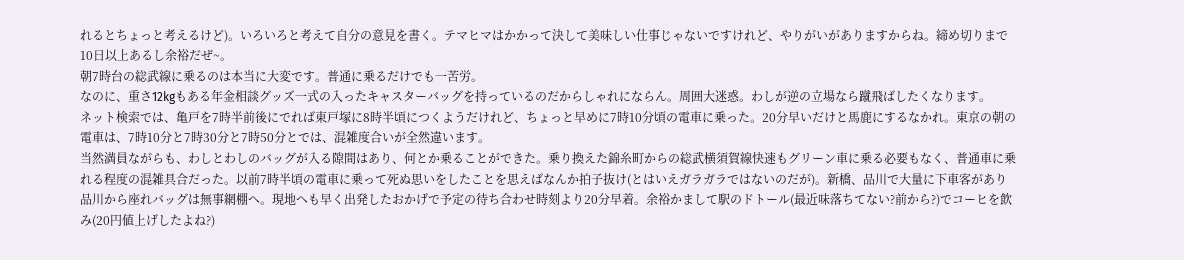れるとちょっと考えるけど)。いろいろと考えて自分の意見を書く。テマヒマはかかって決して美味しい仕事じゃないですけれど、やりがいがありますからね。締め切りまで10日以上あるし余裕だぜ~。
朝7時台の総武線に乗るのは本当に大変です。普通に乗るだけでも一苦労。
なのに、重さ12kgもある年金相談グッズ一式の入ったキャスターバッグを持っているのだからしゃれにならん。周囲大迷惑。わしが逆の立場なら蹴飛ばしたくなります。
ネット検索では、亀戸を7時半前後にでれば東戸塚に8時半頃につくようだけれど、ちょっと早めに7時10分頃の電車に乗った。20分早いだけと馬鹿にするなかれ。東京の朝の電車は、7時10分と7時30分と7時50分とでは、混雑度合いが全然違います。
当然満員ながらも、わしとわしのバッグが入る隙間はあり、何とか乗ることができた。乗り換えた錦糸町からの総武横須賀線快速もグリーン車に乗る必要もなく、普通車に乗れる程度の混雑具合だった。以前7時半頃の電車に乗って死ぬ思いをしたことを思えばなんか拍子抜け(とはいえガラガラではないのだが)。新橋、品川で大量に下車客があり品川から座れバッグは無事網棚へ。現地へも早く出発したおかげで予定の待ち合わせ時刻より20分早着。余裕かまして駅のドトール(最近味落ちてない?前から?)でコーヒを飲み(20円値上げしたよね?)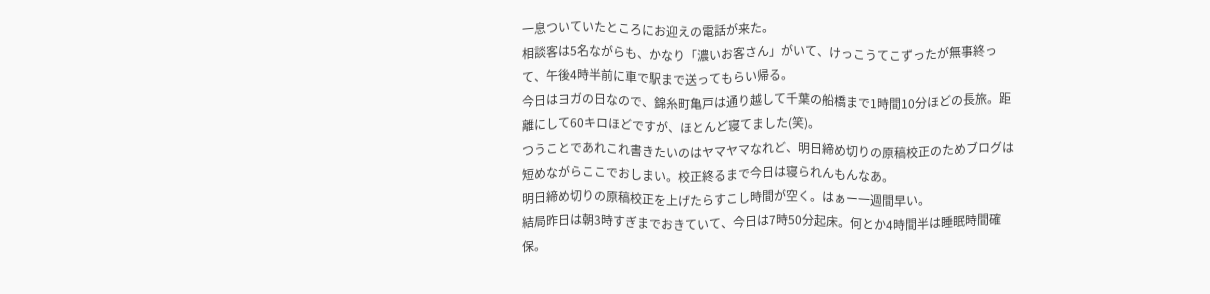一息ついていたところにお迎えの電話が来た。
相談客は5名ながらも、かなり「濃いお客さん」がいて、けっこうてこずったが無事終って、午後4時半前に車で駅まで送ってもらい帰る。
今日はヨガの日なので、錦糸町亀戸は通り越して千葉の船橋まで1時間10分ほどの長旅。距離にして60キロほどですが、ほとんど寝てました(笑)。
つうことであれこれ書きたいのはヤマヤマなれど、明日締め切りの原稿校正のためブログは短めながらここでおしまい。校正終るまで今日は寝られんもんなあ。
明日締め切りの原稿校正を上げたらすこし時間が空く。はぁー一週間早い。
結局昨日は朝3時すぎまでおきていて、今日は7時50分起床。何とか4時間半は睡眠時間確保。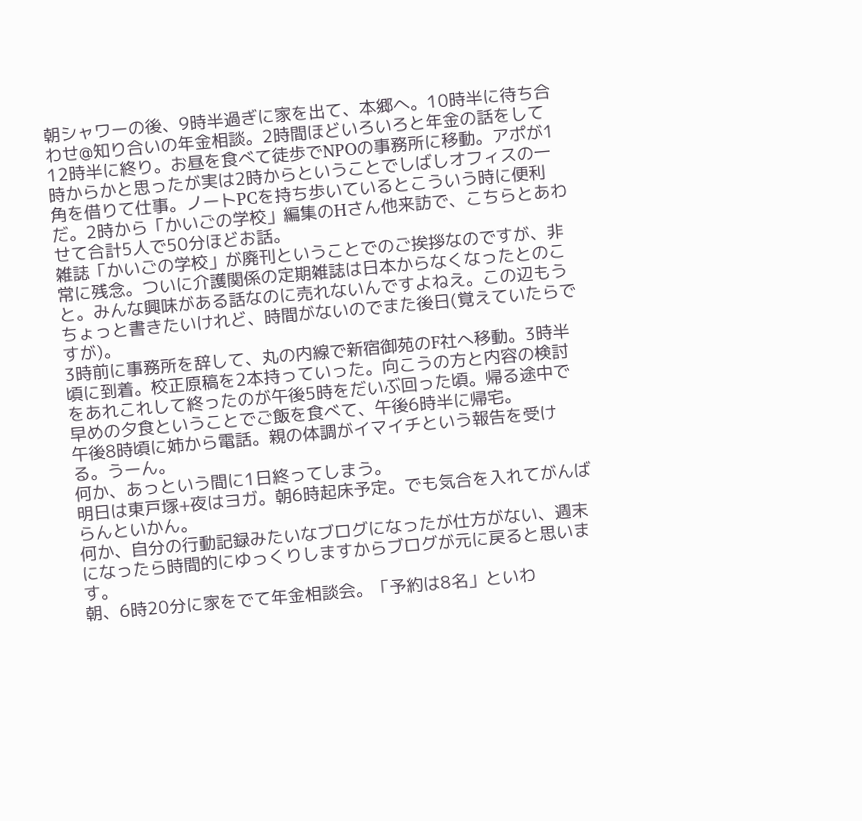朝シャワーの後、9時半過ぎに家を出て、本郷へ。10時半に待ち合わせ@知り合いの年金相談。2時間ほどいろいろと年金の話をして12時半に終り。お昼を食べて徒歩でNPOの事務所に移動。アポが1時からかと思ったが実は2時からということでしばしオフィスの一角を借りて仕事。ノートPCを持ち歩いているとこういう時に便利だ。2時から「かいごの学校」編集のHさん他来訪で、こちらとあわせて合計5人で50分ほどお話。
雑誌「かいごの学校」が廃刊ということでのご挨拶なのですが、非常に残念。ついに介護関係の定期雑誌は日本からなくなったとのこと。みんな興味がある話なのに売れないんですよねえ。この辺もうちょっと書きたいけれど、時間がないのでまた後日(覚えていたらですが)。
3時前に事務所を辞して、丸の内線で新宿御苑のF社へ移動。3時半頃に到着。校正原稿を2本持っていった。向こうの方と内容の検討をあれこれして終ったのが午後5時をだいぶ回った頃。帰る途中で早めの夕食ということでご飯を食べて、午後6時半に帰宅。
午後8時頃に姉から電話。親の体調がイマイチという報告を受ける。うーん。
何か、あっという間に1日終ってしまう。
明日は東戸塚+夜はヨガ。朝6時起床予定。でも気合を入れてがんばらんといかん。
何か、自分の行動記録みたいなブログになったが仕方がない、週末になったら時間的にゆっくりしますからブログが元に戻ると思います。
朝、6時20分に家をでて年金相談会。「予約は8名」といわ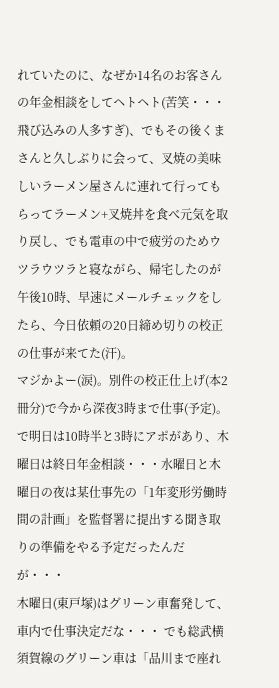れていたのに、なぜか14名のお客さんの年金相談をしてヘトヘト(苦笑・・・飛び込みの人多すぎ)、でもその後くまさんと久しぶりに会って、叉焼の美味しいラーメン屋さんに連れて行ってもらってラーメン+叉焼丼を食べ元気を取り戻し、でも電車の中で疲労のためウツラウツラと寝ながら、帰宅したのが午後10時、早速にメールチェックをしたら、今日依頼の20日締め切りの校正の仕事が来てた(汗)。
マジかよー(涙)。別件の校正仕上げ(本2冊分)で今から深夜3時まで仕事(予定)。で明日は10時半と3時にアポがあり、木曜日は終日年金相談・・・水曜日と木曜日の夜は某仕事先の「1年変形労働時間の計画」を監督署に提出する聞き取りの準備をやる予定だったんだが・・・
木曜日(東戸塚)はグリーン車奮発して、車内で仕事決定だな・・・ でも総武横須賀線のグリーン車は「品川まで座れ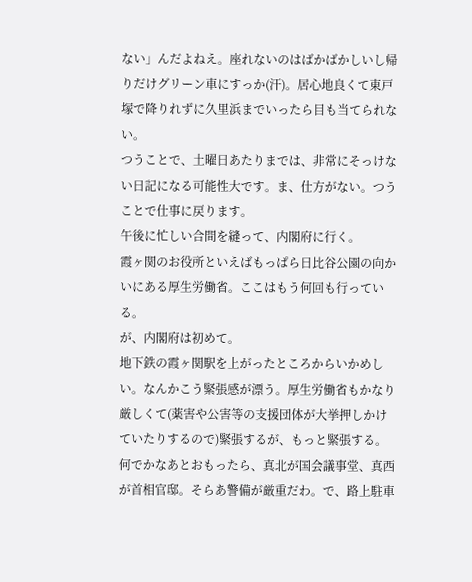ない」んだよねえ。座れないのはばかばかしいし帰りだけグリーン車にすっか(汗)。居心地良くて東戸塚で降りれずに久里浜までいったら目も当てられない。
つうことで、土曜日あたりまでは、非常にそっけない日記になる可能性大です。ま、仕方がない。つうことで仕事に戻ります。
午後に忙しい合間を縫って、内閣府に行く。
霞ヶ関のお役所といえばもっぱら日比谷公園の向かいにある厚生労働省。ここはもう何回も行っている。
が、内閣府は初めて。
地下鉄の霞ヶ関駅を上がったところからいかめしい。なんかこう緊張感が漂う。厚生労働省もかなり厳しくて(薬害や公害等の支援団体が大挙押しかけていたりするので)緊張するが、もっと緊張する。
何でかなあとおもったら、真北が国会議事堂、真西が首相官邸。そらあ警備が厳重だわ。で、路上駐車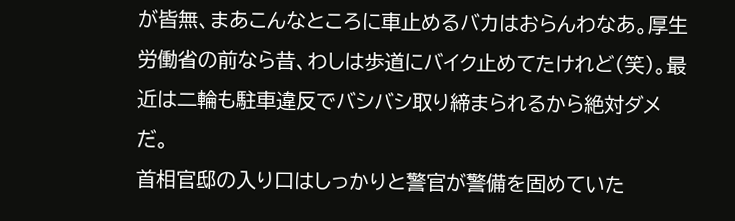が皆無、まあこんなところに車止めるバカはおらんわなあ。厚生労働省の前なら昔、わしは歩道にバイク止めてたけれど(笑)。最近は二輪も駐車違反でバシバシ取り締まられるから絶対ダメだ。
首相官邸の入り口はしっかりと警官が警備を固めていた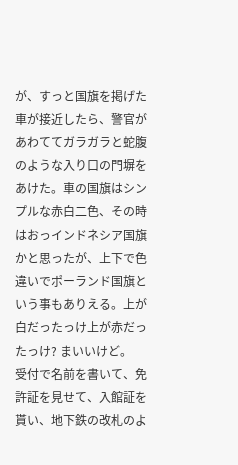が、すっと国旗を掲げた車が接近したら、警官があわててガラガラと蛇腹のような入り口の門塀をあけた。車の国旗はシンプルな赤白二色、その時はおっインドネシア国旗かと思ったが、上下で色違いでポーランド国旗という事もありえる。上が白だったっけ上が赤だったっけ? まいいけど。
受付で名前を書いて、免許証を見せて、入館証を貰い、地下鉄の改札のよ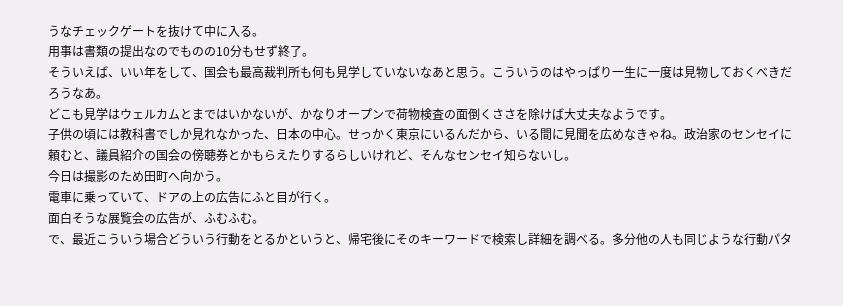うなチェックゲートを抜けて中に入る。
用事は書類の提出なのでものの10分もせず終了。
そういえば、いい年をして、国会も最高裁判所も何も見学していないなあと思う。こういうのはやっぱり一生に一度は見物しておくべきだろうなあ。
どこも見学はウェルカムとまではいかないが、かなりオープンで荷物検査の面倒くささを除けば大丈夫なようです。
子供の頃には教科書でしか見れなかった、日本の中心。せっかく東京にいるんだから、いる間に見聞を広めなきゃね。政治家のセンセイに頼むと、議員紹介の国会の傍聴券とかもらえたりするらしいけれど、そんなセンセイ知らないし。
今日は撮影のため田町へ向かう。
電車に乗っていて、ドアの上の広告にふと目が行く。
面白そうな展覧会の広告が、ふむふむ。
で、最近こういう場合どういう行動をとるかというと、帰宅後にそのキーワードで検索し詳細を調べる。多分他の人も同じような行動パタ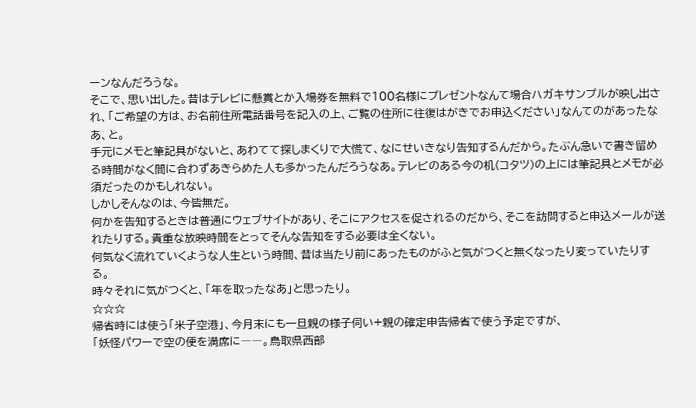ーンなんだろうな。
そこで、思い出した。昔はテレビに懸賞とか入場券を無料で100名様にプレゼントなんて場合ハガキサンプルが映し出され、「ご希望の方は、お名前住所電話番号を記入の上、ご覧の住所に往復はがきでお申込ください」なんてのがあったなあ、と。
手元にメモと筆記具がないと、あわてて探しまくりで大慌て、なにせいきなり告知するんだから。たぶん急いで書き留める時間がなく間に合わずあきらめた人も多かったんだろうなあ。テレビのある今の机(コタツ)の上には筆記具とメモが必須だったのかもしれない。
しかしそんなのは、今皆無だ。
何かを告知するときは普通にウェブサイトがあり、そこにアクセスを促されるのだから、そこを訪問すると申込メールが送れたりする。貴重な放映時間をとってそんな告知をする必要は全くない。
何気なく流れていくような人生という時間、昔は当たり前にあったものがふと気がつくと無くなったり変っていたりする。
時々それに気がつくと、「年を取ったなあ」と思ったり。
☆☆☆
帰省時には使う「米子空港」、今月末にも一旦親の様子伺い+親の確定申告帰省で使う予定ですが、
「妖怪パワーで空の便を満席に――。鳥取県西部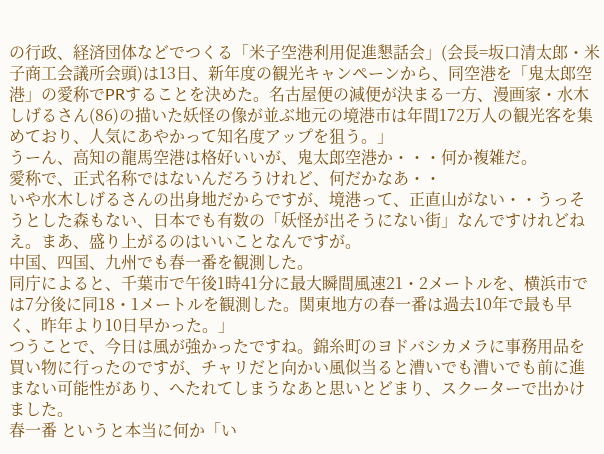の行政、経済団体などでつくる「米子空港利用促進懇話会」(会長=坂口清太郎・米子商工会議所会頭)は13日、新年度の観光キャンペーンから、同空港を「鬼太郎空港」の愛称でPRすることを決めた。名古屋便の減便が決まる一方、漫画家・水木しげるさん(86)の描いた妖怪の像が並ぶ地元の境港市は年間172万人の観光客を集めており、人気にあやかって知名度アップを狙う。」
うーん、高知の龍馬空港は格好いいが、鬼太郎空港か・・・何か複雑だ。
愛称で、正式名称ではないんだろうけれど、何だかなあ・・
いや水木しげるさんの出身地だからですが、境港って、正直山がない・・うっそうとした森もない、日本でも有数の「妖怪が出そうにない街」なんですけれどねえ。まあ、盛り上がるのはいいことなんですが。
中国、四国、九州でも春一番を観測した。
同庁によると、千葉市で午後1時41分に最大瞬間風速21・2メートルを、横浜市では7分後に同18・1メートルを観測した。関東地方の春一番は過去10年で最も早く、昨年より10日早かった。」
つうことで、今日は風が強かったですね。錦糸町のヨドバシカメラに事務用品を買い物に行ったのですが、チャリだと向かい風似当ると漕いでも漕いでも前に進まない可能性があり、へたれてしまうなあと思いとどまり、スクーターで出かけました。
春一番 というと本当に何か「い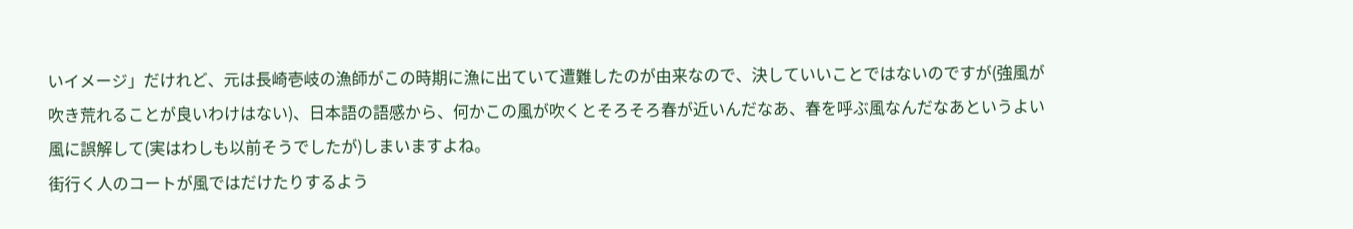いイメージ」だけれど、元は長崎壱岐の漁師がこの時期に漁に出ていて遭難したのが由来なので、決していいことではないのですが(強風が吹き荒れることが良いわけはない)、日本語の語感から、何かこの風が吹くとそろそろ春が近いんだなあ、春を呼ぶ風なんだなあというよい風に誤解して(実はわしも以前そうでしたが)しまいますよね。
街行く人のコートが風ではだけたりするよう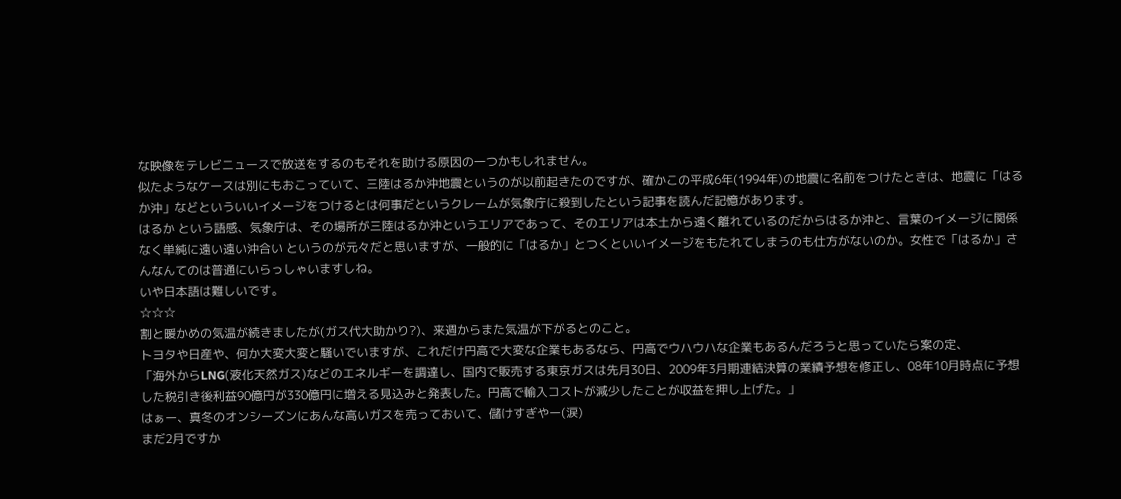な映像をテレビニュースで放送をするのもそれを助ける原因の一つかもしれません。
似たようなケースは別にもおこっていて、三陸はるか沖地震というのが以前起きたのですが、確かこの平成6年(1994年)の地震に名前をつけたときは、地震に「はるか沖」などといういいイメージをつけるとは何事だというクレームが気象庁に殺到したという記事を読んだ記憶があります。
はるか という語感、気象庁は、その場所が三陸はるか沖というエリアであって、そのエリアは本土から遠く離れているのだからはるか沖と、言葉のイメージに関係なく単純に遠い遠い沖合い というのが元々だと思いますが、一般的に「はるか」とつくといいイメージをもたれてしまうのも仕方がないのか。女性で「はるか」さんなんてのは普通にいらっしゃいますしね。
いや日本語は難しいです。
☆☆☆
割と暖かめの気温が続きましたが(ガス代大助かり?)、来週からまた気温が下がるとのこと。
トヨタや日産や、何か大変大変と騒いでいますが、これだけ円高で大変な企業もあるなら、円高でウハウハな企業もあるんだろうと思っていたら案の定、
「海外からLNG(液化天然ガス)などのエネルギーを調達し、国内で販売する東京ガスは先月30日、2009年3月期連結決算の業績予想を修正し、08年10月時点に予想した税引き後利益90億円が330億円に増える見込みと発表した。円高で輸入コストが減少したことが収益を押し上げた。」
はぁー、真冬のオンシーズンにあんな高いガスを売っておいて、儲けすぎやー(涙)
まだ2月ですか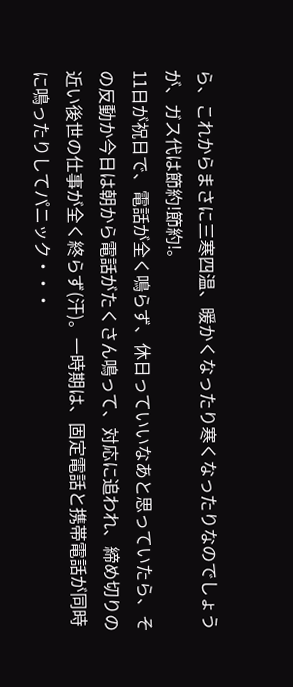ら、これからまさに三寒四温、暖かくなったり寒くなったりなのでしょうが、ガス代は節約!節約!。
11日が祝日で、電話が全く鳴らず、休日っていいなあと思っていたら、その反動か今日は朝から電話がたくさん鳴って、対応に追われ、締め切りの近い後世の仕事が全く終らず(汗)。一時期は、固定電話と携帯電話が同時に鳴ったりしてパニック・・・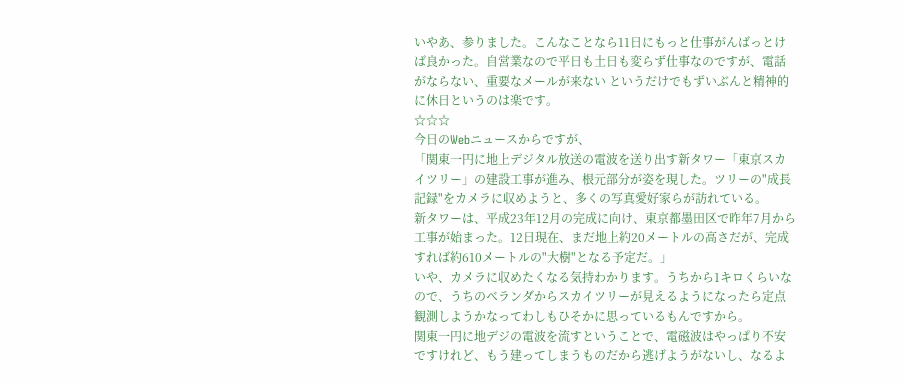いやあ、参りました。こんなことなら11日にもっと仕事がんばっとけば良かった。自営業なので平日も土日も変らず仕事なのですが、電話がならない、重要なメールが来ない というだけでもずいぶんと精神的に休日というのは楽です。
☆☆☆
今日のWebニュースからですが、
「関東一円に地上デジタル放送の電波を送り出す新タワー「東京スカイツリー」の建設工事が進み、根元部分が姿を現した。ツリーの"成長記録"をカメラに収めようと、多くの写真愛好家らが訪れている。
新タワーは、平成23年12月の完成に向け、東京都墨田区で昨年7月から工事が始まった。12日現在、まだ地上約20メートルの高さだが、完成すれば約610メートルの"大樹"となる予定だ。」
いや、カメラに収めたくなる気持わかります。うちから1キロくらいなので、うちのベランダからスカイツリーが見えるようになったら定点観測しようかなってわしもひそかに思っているもんですから。
関東一円に地デジの電波を流すということで、電磁波はやっぱり不安ですけれど、もう建ってしまうものだから逃げようがないし、なるよ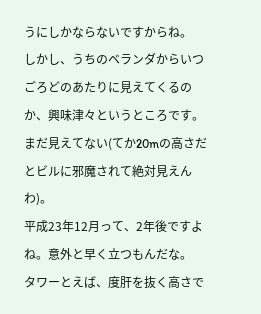うにしかならないですからね。
しかし、うちのベランダからいつごろどのあたりに見えてくるのか、興味津々というところです。まだ見えてない(てか20mの高さだとビルに邪魔されて絶対見えんわ)。
平成23年12月って、2年後ですよね。意外と早く立つもんだな。
タワーとえば、度肝を抜く高さで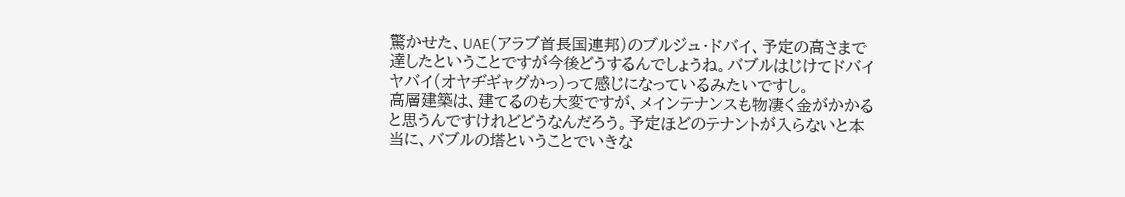驚かせた、UAE(アラブ首長国連邦)のブルジュ・ドバイ、予定の高さまで達したということですが今後どうするんでしょうね。バブルはじけてドバイヤバイ(オヤヂギャグかっ)って感じになっているみたいですし。
高層建築は、建てるのも大変ですが、メインテナンスも物凄く金がかかると思うんですけれどどうなんだろう。予定ほどのテナントが入らないと本当に、バブルの塔ということでいきな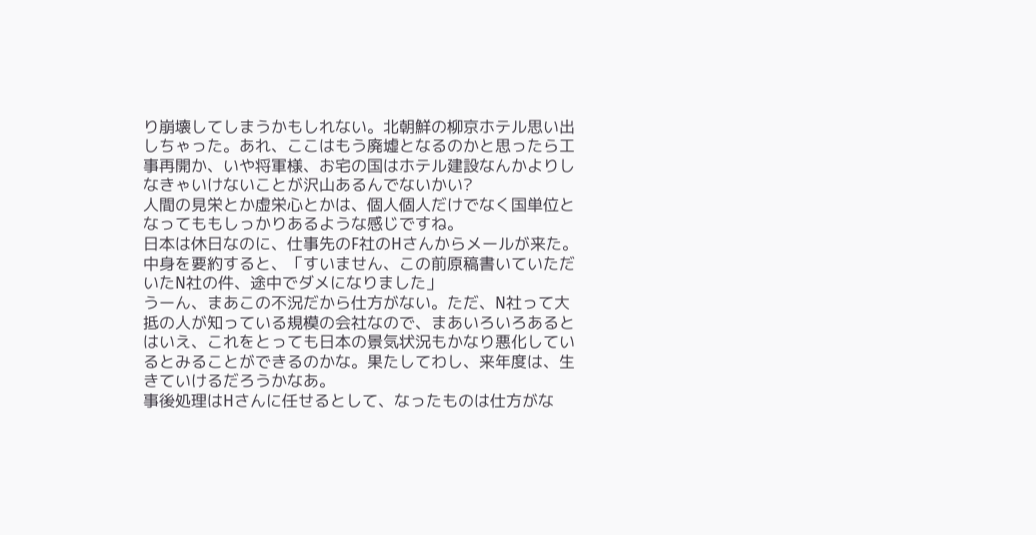り崩壊してしまうかもしれない。北朝鮮の柳京ホテル思い出しちゃった。あれ、ここはもう廃墟となるのかと思ったら工事再開か、いや将軍様、お宅の国はホテル建設なんかよりしなきゃいけないことが沢山あるんでないかい?
人間の見栄とか虚栄心とかは、個人個人だけでなく国単位となってももしっかりあるような感じですね。
日本は休日なのに、仕事先のF社のHさんからメールが来た。
中身を要約すると、「すいません、この前原稿書いていただいたN社の件、途中でダメになりました」
うーん、まあこの不況だから仕方がない。ただ、N社って大抵の人が知っている規模の会社なので、まあいろいろあるとはいえ、これをとっても日本の景気状況もかなり悪化しているとみることができるのかな。果たしてわし、来年度は、生きていけるだろうかなあ。
事後処理はHさんに任せるとして、なったものは仕方がな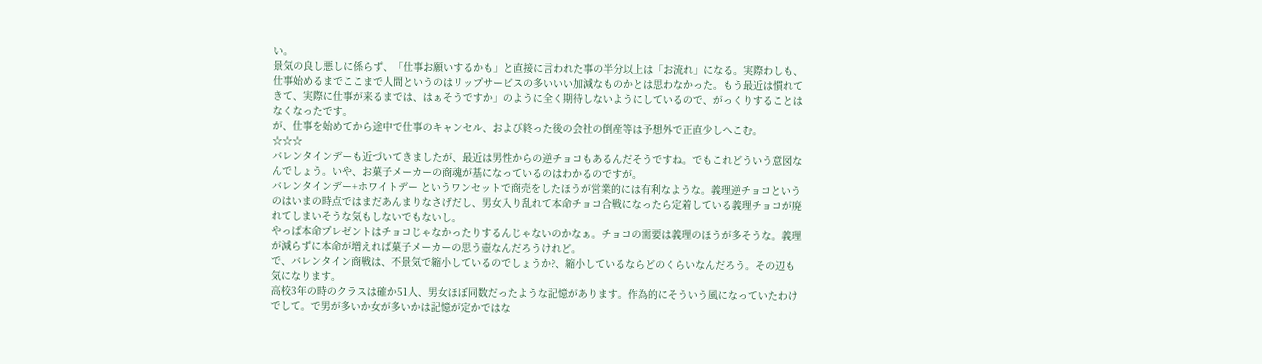い。
景気の良し悪しに係らず、「仕事お願いするかも」と直接に言われた事の半分以上は「お流れ」になる。実際わしも、仕事始めるまでここまで人間というのはリップサービスの多いいい加減なものかとは思わなかった。もう最近は慣れてきて、実際に仕事が来るまでは、はぁそうですか」のように全く期待しないようにしているので、がっくりすることはなくなったです。
が、仕事を始めてから途中で仕事のキャンセル、および終った後の会社の倒産等は予想外で正直少しへこむ。
☆☆☆
バレンタインデーも近づいてきましたが、最近は男性からの逆チョコもあるんだそうですね。でもこれどういう意図なんでしょう。いや、お菓子メーカーの商魂が基になっているのはわかるのですが。
バレンタインデー+ホワイトデー というワンセットで商売をしたほうが営業的には有利なような。義理逆チョコというのはいまの時点ではまだあんまりなさげだし、男女入り乱れて本命チョコ合戦になったら定着している義理チョコが廃れてしまいそうな気もしないでもないし。
やっぱ本命プレゼントはチョコじゃなかったりするんじゃないのかなぁ。チョコの需要は義理のほうが多そうな。義理が減らずに本命が増えれば菓子メーカーの思う壺なんだろうけれど。
で、バレンタイン商戦は、不景気で縮小しているのでしょうか?、縮小しているならどのくらいなんだろう。その辺も気になります。
高校3年の時のクラスは確か51人、男女ほぼ同数だったような記憶があります。作為的にそういう風になっていたわけでして。で男が多いか女が多いかは記憶が定かではな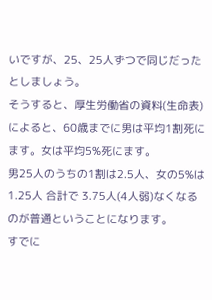いですが、25、25人ずつで同じだったとしましょう。
そうすると、厚生労働省の資料(生命表)によると、60歳までに男は平均1割死にます。女は平均5%死にます。
男25人のうちの1割は2.5人、女の5%は1.25人 合計で 3.75人(4人弱)なくなるのが普通ということになります。
すでに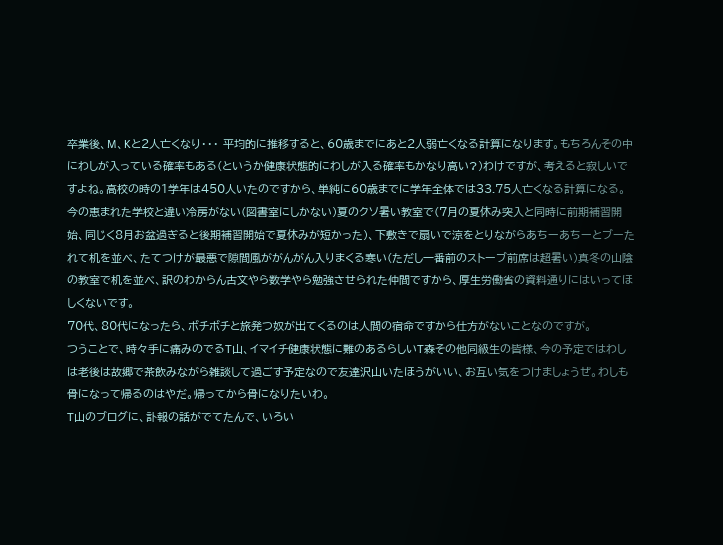卒業後、M、Kと2人亡くなり・・・ 平均的に推移すると、60歳までにあと2人弱亡くなる計算になります。もちろんその中にわしが入っている確率もある(というか健康状態的にわしが入る確率もかなり高い?)わけですが、考えると寂しいですよね。高校の時の1学年は450人いたのですから、単純に60歳までに学年全体では33.75人亡くなる計算になる。
今の恵まれた学校と違い冷房がない(図書室にしかない)夏のクソ暑い教室で(7月の夏休み突入と同時に前期補習開始、同じく8月お盆過ぎると後期補習開始で夏休みが短かった)、下敷きで扇いで涼をとりながらあちーあちーとブーたれて机を並べ、たてつけが最悪で隙間風ががんがん入りまくる寒い(ただし一番前のストーブ前席は超暑い)真冬の山陰の教室で机を並べ、訳のわからん古文やら数学やら勉強させられた仲間ですから、厚生労働省の資料通りにはいってほしくないです。
70代、80代になったら、ボチボチと旅発つ奴が出てくるのは人間の宿命ですから仕方がないことなのですが。
つうことで、時々手に痛みのでるT山、イマイチ健康状態に難のあるらしいT森その他同級生の皆様、今の予定ではわしは老後は故郷で茶飲みながら雑談して過ごす予定なので友達沢山いたほうがいい、お互い気をつけましょうぜ。わしも骨になって帰るのはやだ。帰ってから骨になりたいわ。
T山のブログに、訃報の話がでてたんで、いろい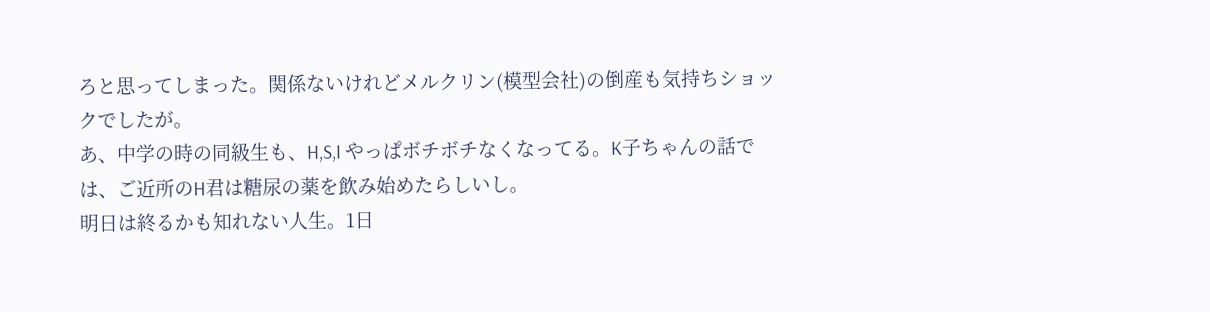ろと思ってしまった。関係ないけれどメルクリン(模型会社)の倒産も気持ちショックでしたが。
あ、中学の時の同級生も、H,S,I やっぱボチボチなくなってる。K子ちゃんの話では、ご近所のH君は糖尿の薬を飲み始めたらしいし。
明日は終るかも知れない人生。1日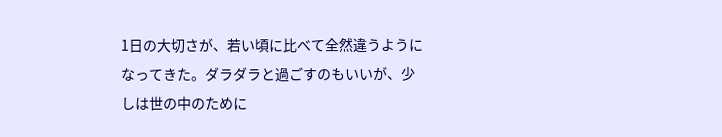1日の大切さが、若い頃に比べて全然違うようになってきた。ダラダラと過ごすのもいいが、少しは世の中のために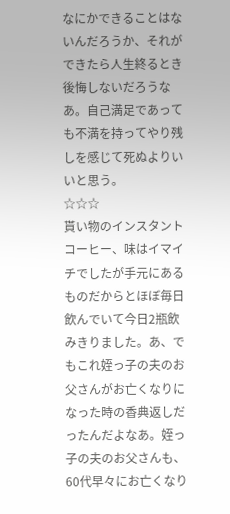なにかできることはないんだろうか、それができたら人生終るとき後悔しないだろうなあ。自己満足であっても不満を持ってやり残しを感じて死ぬよりいいと思う。
☆☆☆
貰い物のインスタントコーヒー、味はイマイチでしたが手元にあるものだからとほぼ毎日飲んでいて今日2瓶飲みきりました。あ、でもこれ姪っ子の夫のお父さんがお亡くなりになった時の香典返しだったんだよなあ。姪っ子の夫のお父さんも、60代早々にお亡くなり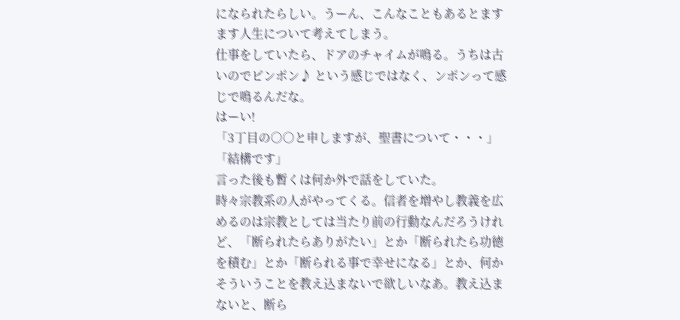になられたらしい。うーん、こんなこともあるとますます人生について考えてしまう。
仕事をしていたら、ドアのチャイムが鳴る。うちは古いのでピンポン♪ という感じではなく、ンポンって感じで鳴るんだな。
はーい!
「3丁目の○○と申しますが、聖書について・・・」
「結構です」
言った後も暫くは何か外で話をしていた。
時々宗教系の人がやってくる。信者を増やし教義を広めるのは宗教としては当たり前の行動なんだろうけれど、「断られたらありがたい」とか「断られたら功徳を積む」とか「断られる事で幸せになる」とか、何かそういうことを教え込まないで欲しいなあ。教え込まないと、断ら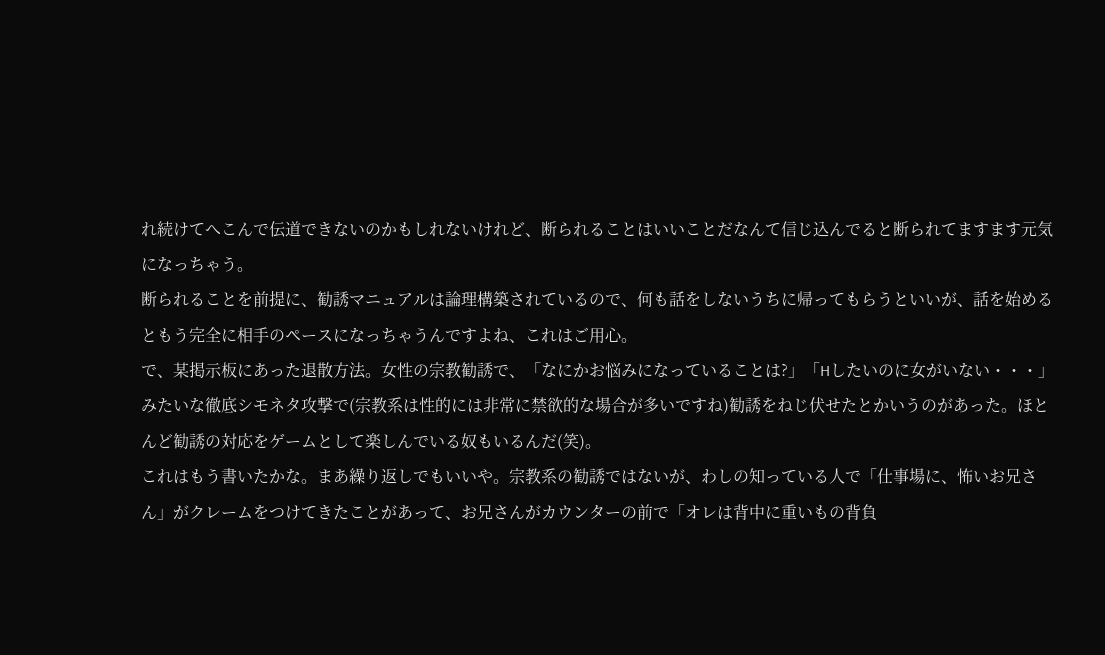れ続けてへこんで伝道できないのかもしれないけれど、断られることはいいことだなんて信じ込んでると断られてますます元気になっちゃう。
断られることを前提に、勧誘マニュアルは論理構築されているので、何も話をしないうちに帰ってもらうといいが、話を始めるともう完全に相手のペースになっちゃうんですよね、これはご用心。
で、某掲示板にあった退散方法。女性の宗教勧誘で、「なにかお悩みになっていることは?」「Hしたいのに女がいない・・・」みたいな徹底シモネタ攻撃で(宗教系は性的には非常に禁欲的な場合が多いですね)勧誘をねじ伏せたとかいうのがあった。ほとんど勧誘の対応をゲームとして楽しんでいる奴もいるんだ(笑)。
これはもう書いたかな。まあ繰り返しでもいいや。宗教系の勧誘ではないが、わしの知っている人で「仕事場に、怖いお兄さん」がクレームをつけてきたことがあって、お兄さんがカウンターの前で「オレは背中に重いもの背負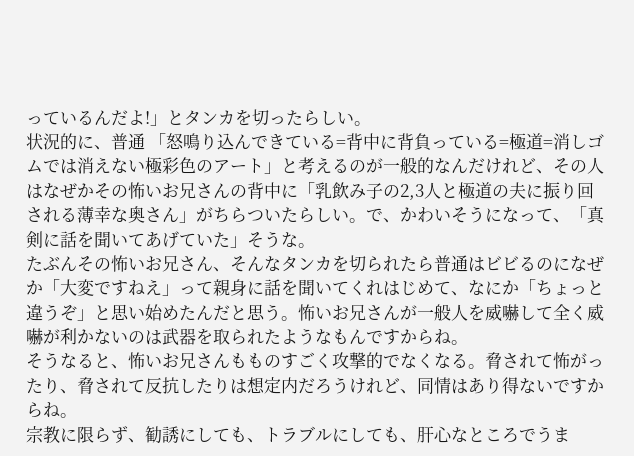っているんだよ!」とタンカを切ったらしい。
状況的に、普通 「怒鳴り込んできている=背中に背負っている=極道=消しゴムでは消えない極彩色のアート」と考えるのが一般的なんだけれど、その人はなぜかその怖いお兄さんの背中に「乳飲み子の2,3人と極道の夫に振り回される薄幸な奥さん」がちらついたらしい。で、かわいそうになって、「真剣に話を聞いてあげていた」そうな。
たぶんその怖いお兄さん、そんなタンカを切られたら普通はビビるのになぜか「大変ですねえ」って親身に話を聞いてくれはじめて、なにか「ちょっと違うぞ」と思い始めたんだと思う。怖いお兄さんが一般人を威嚇して全く威嚇が利かないのは武器を取られたようなもんですからね。
そうなると、怖いお兄さんもものすごく攻撃的でなくなる。脅されて怖がったり、脅されて反抗したりは想定内だろうけれど、同情はあり得ないですからね。
宗教に限らず、勧誘にしても、トラブルにしても、肝心なところでうま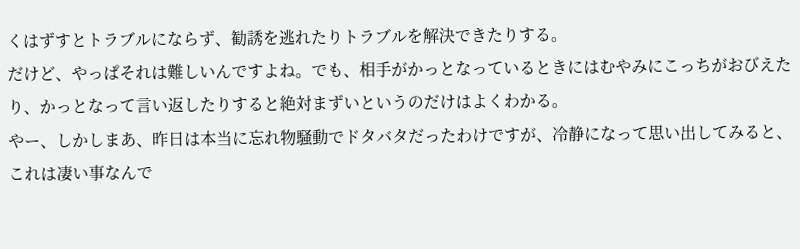くはずすとトラブルにならず、勧誘を逃れたりトラブルを解決できたりする。
だけど、やっぱそれは難しいんですよね。でも、相手がかっとなっているときにはむやみにこっちがおびえたり、かっとなって言い返したりすると絶対まずいというのだけはよくわかる。
やー、しかしまあ、昨日は本当に忘れ物騒動でドタバタだったわけですが、冷静になって思い出してみると、これは凄い事なんで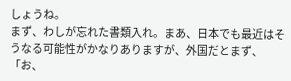しょうね。
まず、わしが忘れた書類入れ。まあ、日本でも最近はそうなる可能性がかなりありますが、外国だとまず、「お、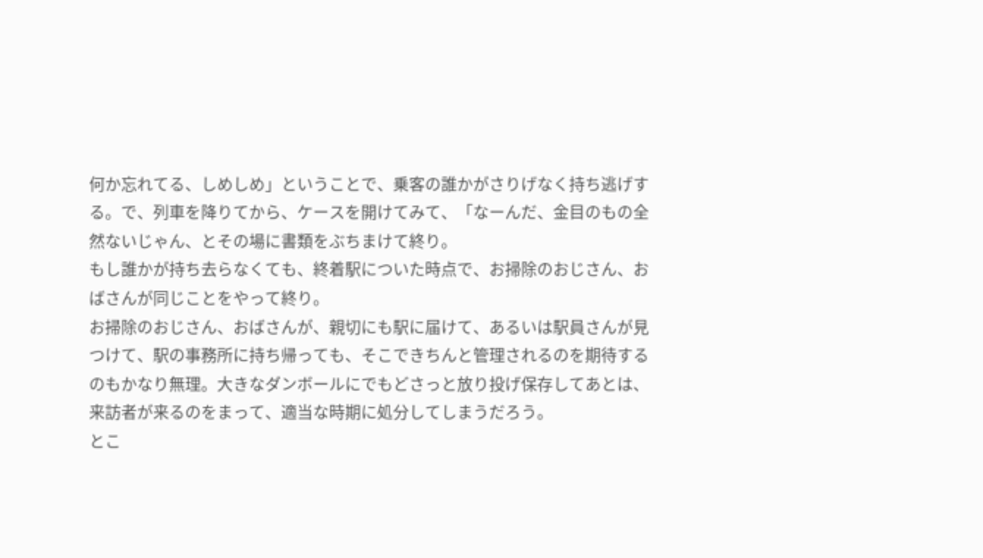何か忘れてる、しめしめ」ということで、乗客の誰かがさりげなく持ち逃げする。で、列車を降りてから、ケースを開けてみて、「なーんだ、金目のもの全然ないじゃん、とその場に書類をぶちまけて終り。
もし誰かが持ち去らなくても、終着駅についた時点で、お掃除のおじさん、おばさんが同じことをやって終り。
お掃除のおじさん、おばさんが、親切にも駅に届けて、あるいは駅員さんが見つけて、駅の事務所に持ち帰っても、そこできちんと管理されるのを期待するのもかなり無理。大きなダンボールにでもどさっと放り投げ保存してあとは、来訪者が来るのをまって、適当な時期に処分してしまうだろう。
とこ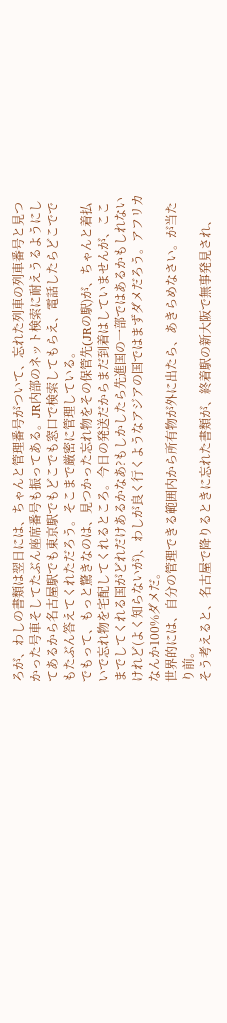ろが、わしの書類は翌日には、ちゃんと管理番号がついて、忘れた列車の列車番号と見つかった号車そしてたぶん座席番号も振ってある。JR内部のネット検索に耐えうるようにしてあるから名古屋駅でも東京駅でもどこでも窓口で検索してもらえ、電話したらどこででもたぶん答えてくれただろう。そこまで厳密に管理している。
でもって、もっと驚きなのは、見つかった忘れ物をその保管先(JRの駅)が、ちゃんと着払いで忘れ物を宅配してくれるところ。今日の発送だからまだ到着はしていませんが、ここまでしてくれる国がどれだけあるかなあ?もしかしたら先進国の一部ではあるかもしれないけれど(よく知らないが)、わしが良く行くようなアジアの国ではまずダメだろう。アフリカなんか100%ダメだ。
世界的には、自分の管理できる範囲内から所有物が外に出たら、あきらめなさい。が当たり前。
そう考えると、名古屋で降りるときに忘れた書類が、終着駅の新大阪で無事発見され、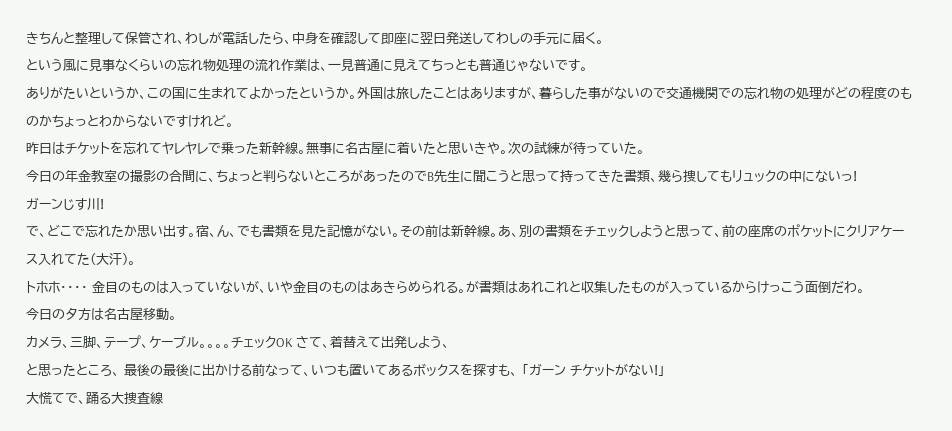きちんと整理して保管され、わしが電話したら、中身を確認して即座に翌日発送してわしの手元に届く。
という風に見事なくらいの忘れ物処理の流れ作業は、一見普通に見えてちっとも普通じゃないです。
ありがたいというか、この国に生まれてよかったというか。外国は旅したことはありますが、暮らした事がないので交通機関での忘れ物の処理がどの程度のものかちょっとわからないですけれど。
昨日はチケットを忘れてヤレヤレで乗った新幹線。無事に名古屋に着いたと思いきや。次の試練が待っていた。
今日の年金教室の撮影の合間に、ちょっと判らないところがあったのでB先生に聞こうと思って持ってきた書類、幾ら捜してもリュックの中にないっ!
ガーンじす川!
で、どこで忘れたか思い出す。宿、ん、でも書類を見た記憶がない。その前は新幹線。あ、別の書類をチェックしようと思って、前の座席のポケットにクリアケース入れてた(大汗)。
トホホ・・・・ 金目のものは入っていないが、いや金目のものはあきらめられる。が書類はあれこれと収集したものが入っているからけっこう面倒だわ。
今日の夕方は名古屋移動。
カメラ、三脚、テープ、ケーブル。。。。チェックOK さて、着替えて出発しよう、
と思ったところ、 最後の最後に出かける前なって、いつも置いてあるボックスを探すも、 「ガーン チケットがない!」
大慌てで、踊る大捜査線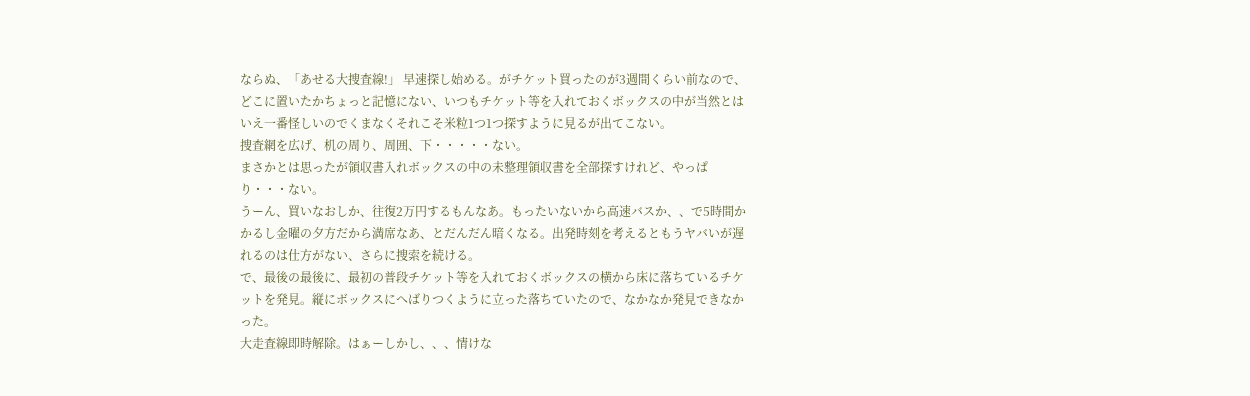ならぬ、「あせる大捜査線!」 早速探し始める。がチケット買ったのが3週間くらい前なので、どこに置いたかちょっと記憶にない、いつもチケット等を入れておくボックスの中が当然とはいえ一番怪しいのでくまなくそれこそ米粒1つ1つ探すように見るが出てこない。
捜査網を広げ、机の周り、周囲、下・・・・・ない。
まさかとは思ったが領収書入れボックスの中の未整理領収書を全部探すけれど、やっぱり・・・ない。
うーん、買いなおしか、往復2万円するもんなあ。もったいないから高速バスか、、で5時間かかるし金曜の夕方だから満席なあ、とだんだん暗くなる。出発時刻を考えるともうヤバいが遅れるのは仕方がない、さらに捜索を続ける。
で、最後の最後に、最初の普段チケット等を入れておくボックスの横から床に落ちているチケットを発見。縦にボックスにへばりつくように立った落ちていたので、なかなか発見できなかった。
大走査線即時解除。はぁーしかし、、、情けな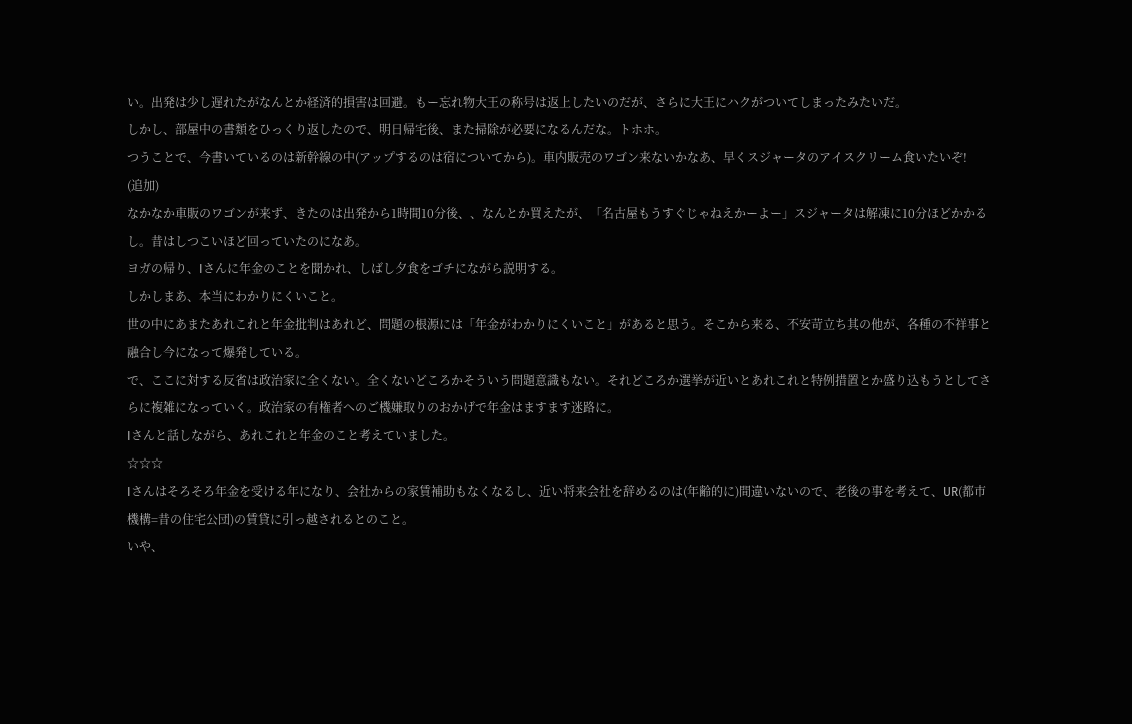い。出発は少し遅れたがなんとか経済的損害は回避。もー忘れ物大王の称号は返上したいのだが、さらに大王にハクがついてしまったみたいだ。
しかし、部屋中の書類をひっくり返したので、明日帰宅後、また掃除が必要になるんだな。トホホ。
つうことで、今書いているのは新幹線の中(アップするのは宿についてから)。車内販売のワゴン来ないかなあ、早くスジャータのアイスクリーム食いたいぞ!
(追加)
なかなか車販のワゴンが来ず、きたのは出発から1時間10分後、、なんとか買えたが、「名古屋もうすぐじゃねえかーよー」スジャータは解凍に10分ほどかかるし。昔はしつこいほど回っていたのになあ。
ヨガの帰り、Iさんに年金のことを聞かれ、しばし夕食をゴチにながら説明する。
しかしまあ、本当にわかりにくいこと。
世の中にあまたあれこれと年金批判はあれど、問題の根源には「年金がわかりにくいこと」があると思う。そこから来る、不安苛立ち其の他が、各種の不祥事と融合し今になって爆発している。
で、ここに対する反省は政治家に全くない。全くないどころかそういう問題意識もない。それどころか選挙が近いとあれこれと特例措置とか盛り込もうとしてさらに複雑になっていく。政治家の有権者へのご機嫌取りのおかげで年金はますます迷路に。
Iさんと話しながら、あれこれと年金のこと考えていました。
☆☆☆
Iさんはそろそろ年金を受ける年になり、会社からの家賃補助もなくなるし、近い将来会社を辞めるのは(年齢的に)間違いないので、老後の事を考えて、UR(都市機構=昔の住宅公団)の賃貸に引っ越されるとのこと。
いや、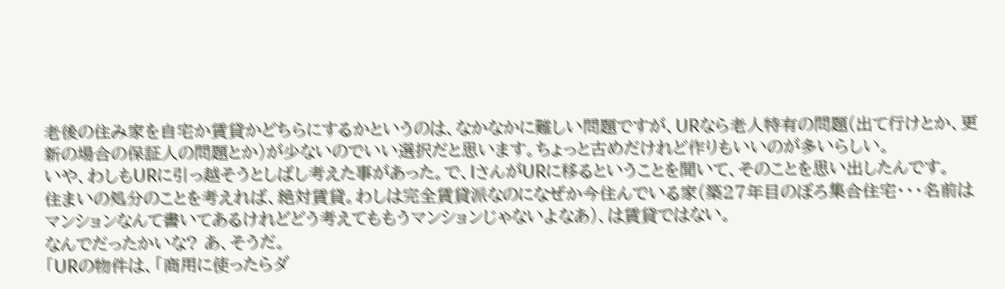老後の住み家を自宅か賃貸かどちらにするかというのは、なかなかに難しい問題ですが、URなら老人特有の問題(出て行けとか、更新の場合の保証人の問題とか)が少ないのでいい選択だと思います。ちょっと古めだけれど作りもいいのが多いらしい。
いや、わしもURに引っ越そうとしばし考えた事があった。で、IさんがURに移るということを聞いて、そのことを思い出したんです。
住まいの処分のことを考えれば、絶対賃貸。わしは完全賃貸派なのになぜか今住んでいる家(築27年目のぼろ集合住宅・・・名前はマンションなんて書いてあるけれどどう考えてももうマンションじゃないよなあ)、は賃貸ではない。
なんでだったかいな? あ、そうだ。
「URの物件は、「商用に使ったらダ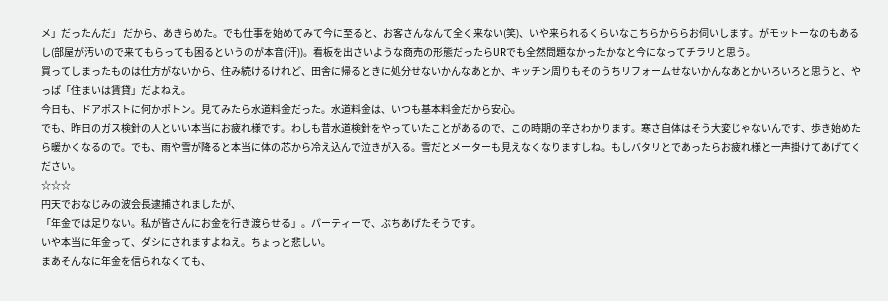メ」だったんだ」 だから、あきらめた。でも仕事を始めてみて今に至ると、お客さんなんて全く来ない(笑)、いや来られるくらいなこちらかららお伺いします。がモットーなのもあるし(部屋が汚いので来てもらっても困るというのが本音(汗))。看板を出さいような商売の形態だったらURでも全然問題なかったかなと今になってチラリと思う。
買ってしまったものは仕方がないから、住み続けるけれど、田舎に帰るときに処分せないかんなあとか、キッチン周りもそのうちリフォームせないかんなあとかいろいろと思うと、やっぱ「住まいは賃貸」だよねえ。
今日も、ドアポストに何かポトン。見てみたら水道料金だった。水道料金は、いつも基本料金だから安心。
でも、昨日のガス検針の人といい本当にお疲れ様です。わしも昔水道検針をやっていたことがあるので、この時期の辛さわかります。寒さ自体はそう大変じゃないんです、歩き始めたら暖かくなるので。でも、雨や雪が降ると本当に体の芯から冷え込んで泣きが入る。雪だとメーターも見えなくなりますしね。もしバタリとであったらお疲れ様と一声掛けてあげてください。
☆☆☆
円天でおなじみの波会長逮捕されましたが、
「年金では足りない。私が皆さんにお金を行き渡らせる」。パーティーで、ぶちあげたそうです。
いや本当に年金って、ダシにされますよねえ。ちょっと悲しい。
まあそんなに年金を信られなくても、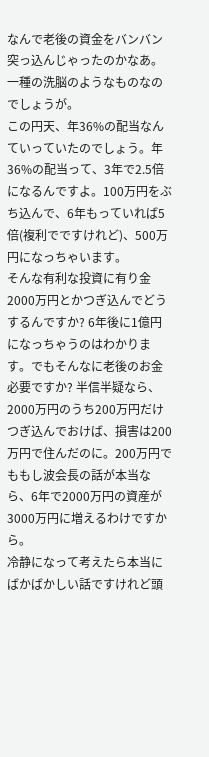なんで老後の資金をバンバン突っ込んじゃったのかなあ。一種の洗脳のようなものなのでしょうが。
この円天、年36%の配当なんていっていたのでしょう。年36%の配当って、3年で2.5倍になるんですよ。100万円をぶち込んで、6年もっていれば5倍(複利でですけれど)、500万円になっちゃいます。
そんな有利な投資に有り金2000万円とかつぎ込んでどうするんですか? 6年後に1億円になっちゃうのはわかります。でもそんなに老後のお金必要ですか? 半信半疑なら、2000万円のうち200万円だけつぎ込んでおけば、損害は200万円で住んだのに。200万円でももし波会長の話が本当なら、6年で2000万円の資産が3000万円に増えるわけですから。
冷静になって考えたら本当にばかばかしい話ですけれど頭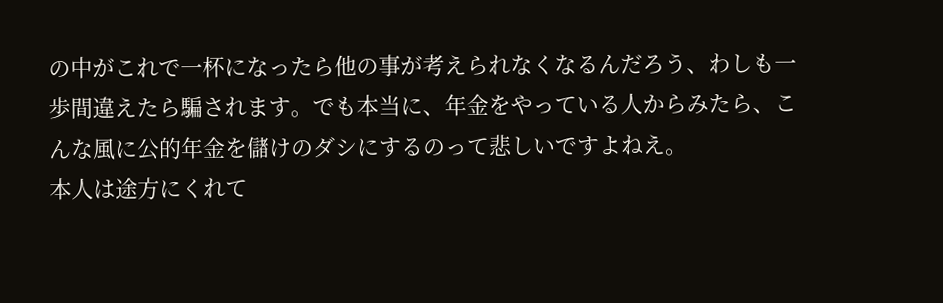の中がこれで一杯になったら他の事が考えられなくなるんだろう、わしも一歩間違えたら騙されます。でも本当に、年金をやっている人からみたら、こんな風に公的年金を儲けのダシにするのって悲しいですよねえ。
本人は途方にくれて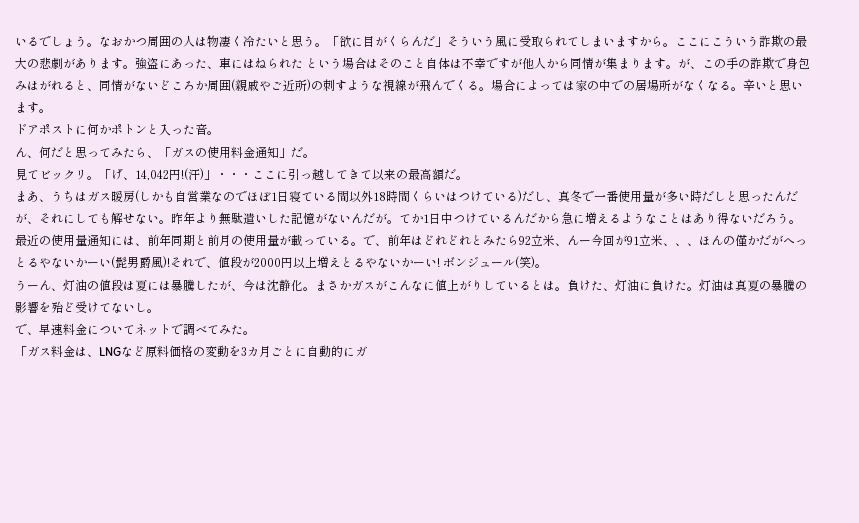いるでしょう。なおかつ周囲の人は物凄く冷たいと思う。「欲に目がくらんだ」そういう風に受取られてしまいますから。ここにこういう詐欺の最大の悲劇があります。強盗にあった、車にはねられた という場合はそのこと自体は不幸ですが他人から同情が集まります。が、この手の詐欺で身包みはがれると、同情がないどころか周囲(親戚やご近所)の刺すような視線が飛んでくる。場合によっては家の中での居場所がなくなる。辛いと思います。
ドアポストに何かポトンと入った音。
ん、何だと思ってみたら、「ガスの使用料金通知」だ。
見てビックリ。「げ、14,042円!(汗)」・・・ここに引っ越してきて以来の最高額だ。
まあ、うちはガス暖房(しかも自営業なのでほぼ1日寝ている間以外18時間くらいはつけている)だし、真冬で一番使用量が多い時だしと思ったんだが、それにしても解せない。昨年より無駄遣いした記憶がないんだが。てか1日中つけているんだから急に増えるようなことはあり得ないだろう。
最近の使用量通知には、前年同期と前月の使用量が載っている。で、前年はどれどれとみたら92立米、んー今回が91立米、、、ほんの僅かだがへっとるやないかーい(髭男爵風)!それで、値段が2000円以上増えとるやないかーい! ボンジュール(笑)。
うーん、灯油の値段は夏には暴騰したが、今は沈静化。まさかガスがこんなに値上がりしているとは。負けた、灯油に負けた。灯油は真夏の暴騰の影響を殆ど受けてないし。
で、早速料金についてネットで調べてみた。
「ガス料金は、LNGなど原料価格の変動を3カ月ごとに自動的にガ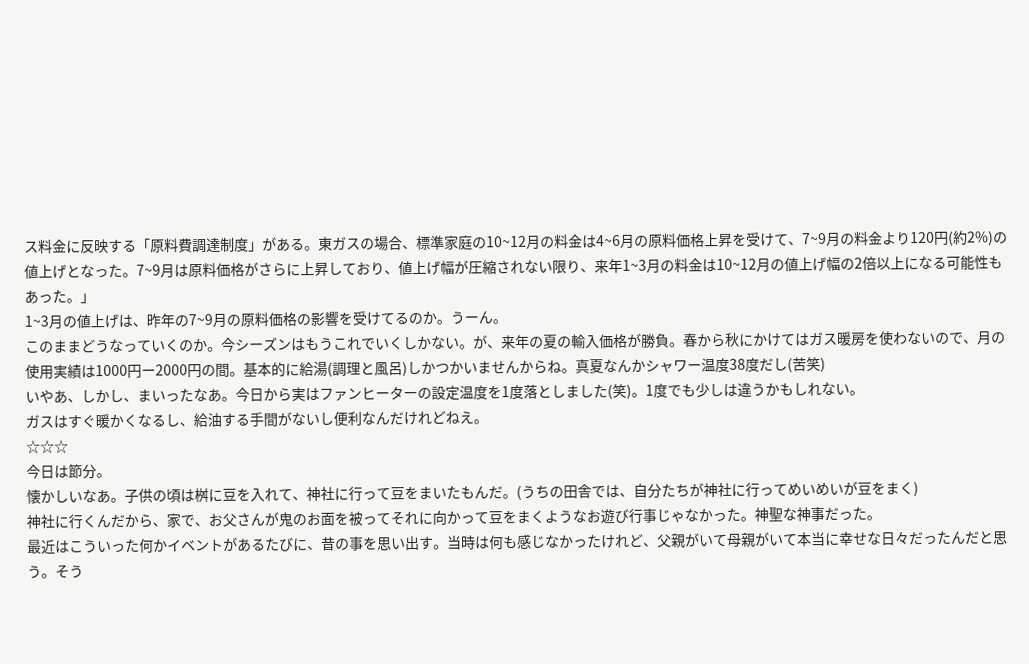ス料金に反映する「原料費調達制度」がある。東ガスの場合、標準家庭の10~12月の料金は4~6月の原料価格上昇を受けて、7~9月の料金より120円(約2%)の値上げとなった。7~9月は原料価格がさらに上昇しており、値上げ幅が圧縮されない限り、来年1~3月の料金は10~12月の値上げ幅の2倍以上になる可能性もあった。」
1~3月の値上げは、昨年の7~9月の原料価格の影響を受けてるのか。うーん。
このままどうなっていくのか。今シーズンはもうこれでいくしかない。が、来年の夏の輸入価格が勝負。春から秋にかけてはガス暖房を使わないので、月の使用実績は1000円ー2000円の間。基本的に給湯(調理と風呂)しかつかいませんからね。真夏なんかシャワー温度38度だし(苦笑)
いやあ、しかし、まいったなあ。今日から実はファンヒーターの設定温度を1度落としました(笑)。1度でも少しは違うかもしれない。
ガスはすぐ暖かくなるし、給油する手間がないし便利なんだけれどねえ。
☆☆☆
今日は節分。
懐かしいなあ。子供の頃は桝に豆を入れて、神社に行って豆をまいたもんだ。(うちの田舎では、自分たちが神社に行ってめいめいが豆をまく)
神社に行くんだから、家で、お父さんが鬼のお面を被ってそれに向かって豆をまくようなお遊び行事じゃなかった。神聖な神事だった。
最近はこういった何かイベントがあるたびに、昔の事を思い出す。当時は何も感じなかったけれど、父親がいて母親がいて本当に幸せな日々だったんだと思う。そう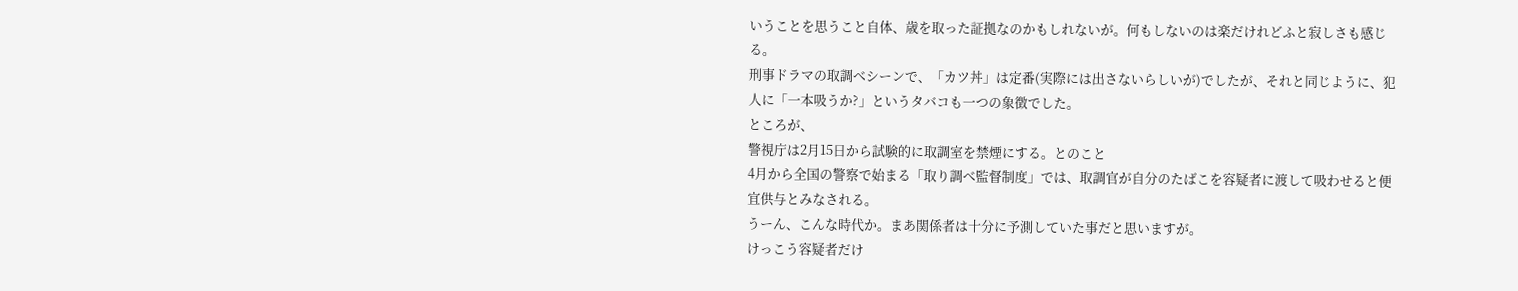いうことを思うこと自体、歳を取った証拠なのかもしれないが。何もしないのは楽だけれどふと寂しさも感じる。
刑事ドラマの取調べシーンで、「カツ丼」は定番(実際には出さないらしいが)でしたが、それと同じように、犯人に「一本吸うか?」というタバコも一つの象徴でした。
ところが、
警視庁は2月15日から試験的に取調室を禁煙にする。とのこと
4月から全国の警察で始まる「取り調べ監督制度」では、取調官が自分のたばこを容疑者に渡して吸わせると便宜供与とみなされる。
うーん、こんな時代か。まあ関係者は十分に予測していた事だと思いますが。
けっこう容疑者だけ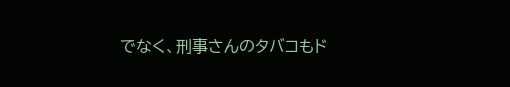でなく、刑事さんのタバコもド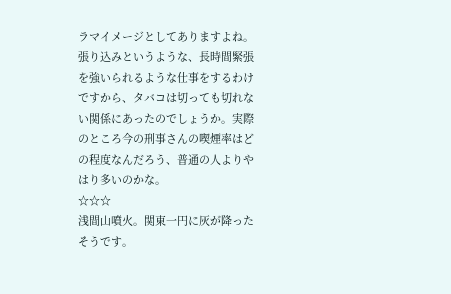ラマイメージとしてありますよね。張り込みというような、長時間緊張を強いられるような仕事をするわけですから、タバコは切っても切れない関係にあったのでしょうか。実際のところ今の刑事さんの喫煙率はどの程度なんだろう、普通の人よりやはり多いのかな。
☆☆☆
浅間山噴火。関東一円に灰が降ったそうです。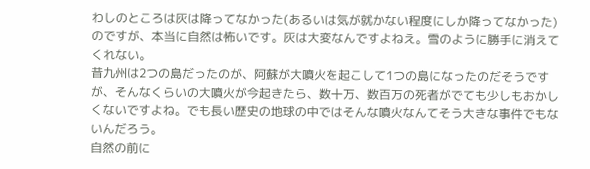わしのところは灰は降ってなかった(あるいは気が就かない程度にしか降ってなかった)のですが、本当に自然は怖いです。灰は大変なんですよねえ。雪のように勝手に消えてくれない。
昔九州は2つの島だったのが、阿蘇が大噴火を起こして1つの島になったのだそうですが、そんなくらいの大噴火が今起きたら、数十万、数百万の死者がでても少しもおかしくないですよね。でも長い歴史の地球の中ではそんな噴火なんてそう大きな事件でもないんだろう。
自然の前に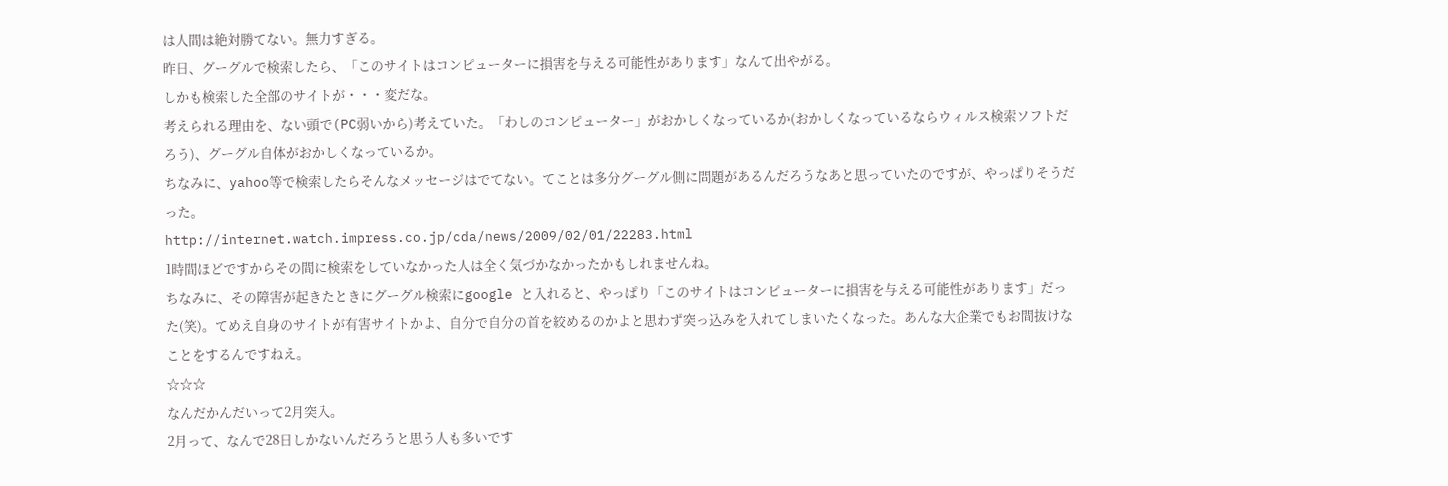は人間は絶対勝てない。無力すぎる。
昨日、グーグルで検索したら、「このサイトはコンピューターに損害を与える可能性があります」なんて出やがる。
しかも検索した全部のサイトが・・・変だな。
考えられる理由を、ない頭で(PC弱いから)考えていた。「わしのコンピューター」がおかしくなっているか(おかしくなっているならウィルス検索ソフトだろう)、グーグル自体がおかしくなっているか。
ちなみに、yahoo等で検索したらそんなメッセージはでてない。てことは多分グーグル側に問題があるんだろうなあと思っていたのですが、やっぱりそうだった。
http://internet.watch.impress.co.jp/cda/news/2009/02/01/22283.html
1時間ほどですからその間に検索をしていなかった人は全く気づかなかったかもしれませんね。
ちなみに、その障害が起きたときにグーグル検索にgoogle と入れると、やっぱり「このサイトはコンピューターに損害を与える可能性があります」だった(笑)。てめえ自身のサイトが有害サイトかよ、自分で自分の首を絞めるのかよと思わず突っ込みを入れてしまいたくなった。あんな大企業でもお間抜けなことをするんですねえ。
☆☆☆
なんだかんだいって2月突入。
2月って、なんで28日しかないんだろうと思う人も多いです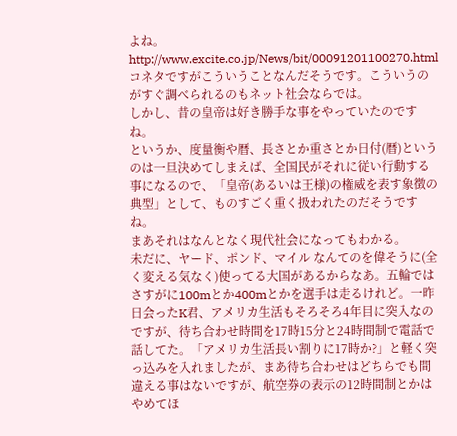よね。
http://www.excite.co.jp/News/bit/00091201100270.html
コネタですがこういうことなんだそうです。こういうのがすぐ調べられるのもネット社会ならでは。
しかし、昔の皇帝は好き勝手な事をやっていたのですね。
というか、度量衡や暦、長さとか重さとか日付(暦)というのは一旦決めてしまえば、全国民がそれに従い行動する事になるので、「皇帝(あるいは王様)の権威を表す象徴の典型」として、ものすごく重く扱われたのだそうですね。
まあそれはなんとなく現代社会になってもわかる。
未だに、ヤード、ポンド、マイル なんてのを偉そうに(全く変える気なく)使ってる大国があるからなあ。五輪ではさすがに100mとか400mとかを選手は走るけれど。一昨日会ったK君、アメリカ生活もそろそろ4年目に突入なのですが、待ち合わせ時間を17時15分と24時間制で電話で話してた。「アメリカ生活長い割りに17時か?」と軽く突っ込みを入れましたが、まあ待ち合わせはどちらでも間違える事はないですが、航空券の表示の12時間制とかはやめてほ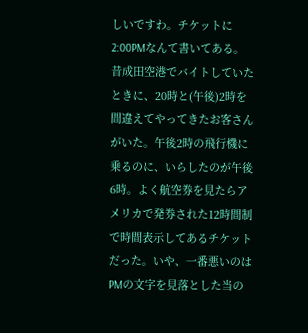しいですわ。チケットに2:00PMなんて書いてある。
昔成田空港でバイトしていたときに、20時と(午後)2時を間違えてやってきたお客さんがいた。午後2時の飛行機に乗るのに、いらしたのが午後6時。よく航空券を見たらアメリカで発券された12時間制で時間表示してあるチケットだった。いや、一番悪いのはPMの文字を見落とした当の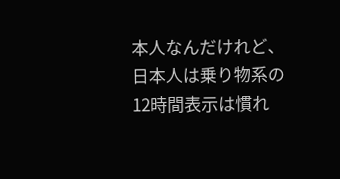本人なんだけれど、日本人は乗り物系の12時間表示は慣れ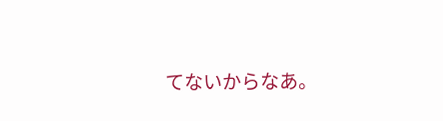てないからなあ。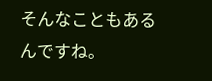そんなこともあるんですね。